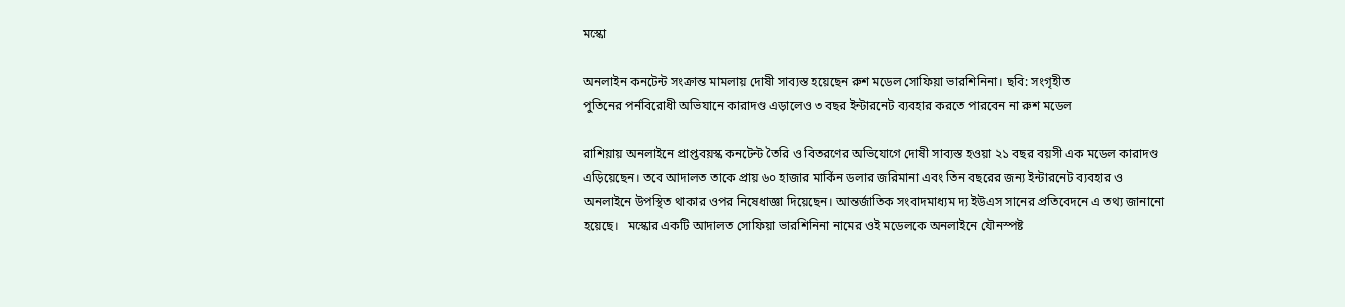মস্কো

অনলাইন কনটেন্ট সংক্রান্ত মামলায় দোষী সাব্যস্ত হয়েছেন রুশ মডেল সোফিয়া ভারশিনিনা। ছবি: সংগৃহীত
পুতিনের পর্নবিরোধী অভিযানে কারাদণ্ড এড়ালেও ৩ বছর ইন্টারনেট ব্যবহার করতে পারবেন না রুশ মডেল

রাশিয়ায় অনলাইনে প্রাপ্তবয়স্ক কনটেন্ট তৈরি ও বিতরণের অভিযোগে দোষী সাব্যস্ত হওয়া ২১ বছর বয়সী এক মডেল কারাদণ্ড এড়িয়েছেন। তবে আদালত তাকে প্রায় ৬০ হাজার মার্কিন ডলার জরিমানা এবং তিন বছরের জন্য ইন্টারনেট ব্যবহার ও অনলাইনে উপস্থিত থাকার ওপর নিষেধাজ্ঞা দিয়েছেন। আন্তর্জাতিক সংবাদমাধ্যম দ্য ইউএস সানের প্রতিবেদনে এ তথ্য জানানো হয়েছে।   মস্কোর একটি আদালত সোফিয়া ভারশিনিনা নামের ওই মডেলকে অনলাইনে যৌনস্পষ্ট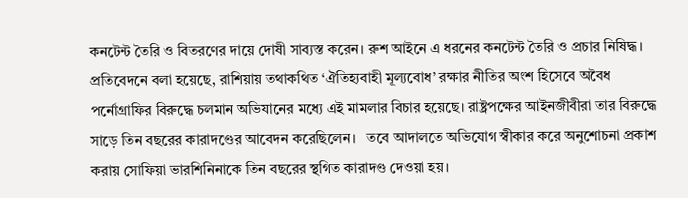কনটেন্ট তৈরি ও বিতরণের দায়ে দোষী সাব্যস্ত করেন। রুশ আইনে এ ধরনের কনটেন্ট তৈরি ও প্রচার নিষিদ্ধ। প্রতিবেদনে বলা হয়েছে, রাশিয়ায় তথাকথিত ‘ঐতিহ্যবাহী মূল্যবোধ’ রক্ষার নীতির অংশ হিসেবে অবৈধ পর্নোগ্রাফির বিরুদ্ধে চলমান অভিযানের মধ্যে এই মামলার বিচার হয়েছে। রাষ্ট্রপক্ষের আইনজীবীরা তার বিরুদ্ধে সাড়ে তিন বছরের কারাদণ্ডের আবেদন করেছিলেন।   তবে আদালতে অভিযোগ স্বীকার করে অনুশোচনা প্রকাশ করায় সোফিয়া ভারশিনিনাকে তিন বছরের স্থগিত কারাদণ্ড দেওয়া হয়।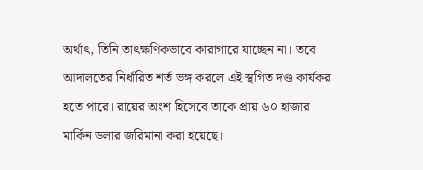অর্থাৎ, তিনি তাৎক্ষণিকভাবে কারাগারে যাচ্ছেন না। তবে আদালতের নির্ধারিত শর্ত ভঙ্গ করলে এই স্থগিত দণ্ড কার্যকর হতে পারে। রায়ের অংশ হিসেবে তাকে প্রায় ৬০ হাজার মার্কিন ডলার জরিমানা করা হয়েছে।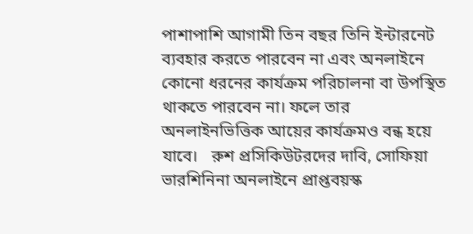পাশাপাশি আগামী তিন বছর তিনি ইন্টারনেট ব্যবহার করতে পারবেন না এবং অনলাইনে কোনো ধরনের কার্যক্রম পরিচালনা বা উপস্থিত থাকতে পারবেন না। ফলে তার অনলাইনভিত্তিক আয়ের কার্যক্রমও বন্ধ হয়ে যাবে।   রুশ প্রসিকিউটরদের দাবি, সোফিয়া ভারশিনিনা অনলাইনে প্রাপ্তবয়স্ক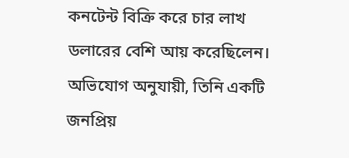কনটেন্ট বিক্রি করে চার লাখ ডলারের বেশি আয় করেছিলেন। অভিযোগ অনুযায়ী, তিনি একটি জনপ্রিয়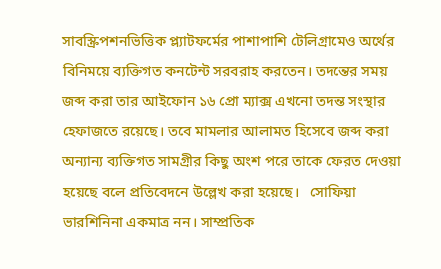সাবস্ক্রিপশনভিত্তিক প্ল্যাটফর্মের পাশাপাশি টেলিগ্রামেও অর্থের বিনিময়ে ব্যক্তিগত কনটেন্ট সরবরাহ করতেন। তদন্তের সময় জব্দ করা তার আইফোন ১৬ প্রো ম্যাক্স এখনো তদন্ত সংস্থার হেফাজতে রয়েছে। তবে মামলার আলামত হিসেবে জব্দ করা অন্যান্য ব্যক্তিগত সামগ্রীর কিছু অংশ পরে তাকে ফেরত দেওয়া হয়েছে বলে প্রতিবেদনে উল্লেখ করা হয়েছে।   সোফিয়া ভারশিনিনা একমাত্র নন। সাম্প্রতিক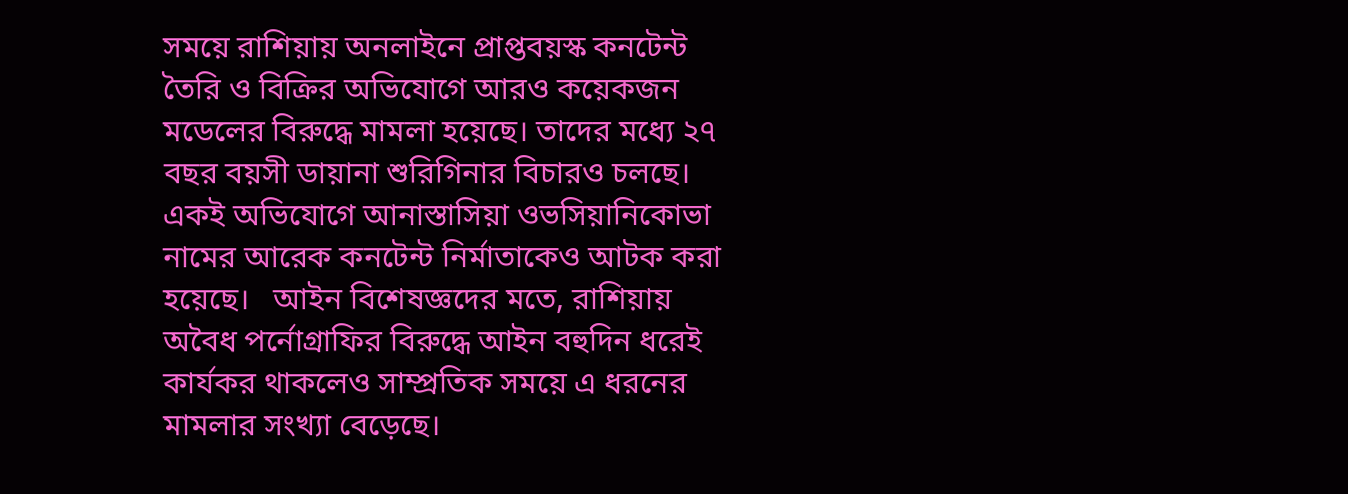সময়ে রাশিয়ায় অনলাইনে প্রাপ্তবয়স্ক কনটেন্ট তৈরি ও বিক্রির অভিযোগে আরও কয়েকজন মডেলের বিরুদ্ধে মামলা হয়েছে। তাদের মধ্যে ২৭ বছর বয়সী ডায়ানা শুরিগিনার বিচারও চলছে। একই অভিযোগে আনাস্তাসিয়া ওভসিয়ানিকোভা নামের আরেক কনটেন্ট নির্মাতাকেও আটক করা হয়েছে।   আইন বিশেষজ্ঞদের মতে, রাশিয়ায় অবৈধ পর্নোগ্রাফির বিরুদ্ধে আইন বহুদিন ধরেই কার্যকর থাকলেও সাম্প্রতিক সময়ে এ ধরনের মামলার সংখ্যা বেড়েছে।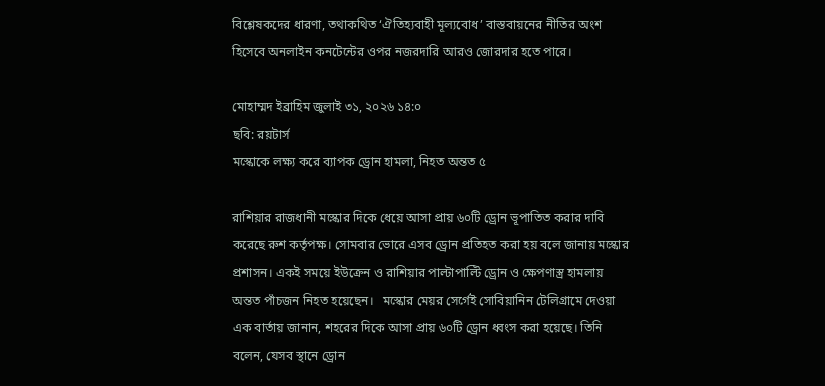বিশ্লেষকদের ধারণা, তথাকথিত ‘ঐতিহ্যবাহী মূল্যবোধ’ বাস্তবায়নের নীতির অংশ হিসেবে অনলাইন কনটেন্টের ওপর নজরদারি আরও জোরদার হতে পারে।

মোহাম্মদ ইব্রাহিম জুলাই ৩১, ২০২৬ ১৪:০
ছবি: রয়টার্স
মস্কোকে লক্ষ্য করে ব্যাপক ড্রোন হামলা, নিহত অন্তত ৫

রাশিয়ার রাজধানী মস্কোর দিকে ধেয়ে আসা প্রায় ৬০টি ড্রোন ভূপাতিত করার দাবি করেছে রুশ কর্তৃপক্ষ। সোমবার ভোরে এসব ড্রোন প্রতিহত করা হয় বলে জানায় মস্কোর প্রশাসন। একই সময়ে ইউক্রেন ও রাশিয়ার পাল্টাপাল্টি ড্রোন ও ক্ষেপণাস্ত্র হামলায় অন্তত পাঁচজন নিহত হয়েছেন।   মস্কোর মেয়র সের্গেই সোবিয়ানিন টেলিগ্রামে দেওয়া এক বার্তায় জানান, শহরের দিকে আসা প্রায় ৬০টি ড্রোন ধ্বংস করা হয়েছে। তিনি বলেন, যেসব স্থানে ড্রোন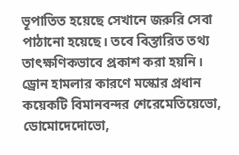ভূপাতিত হয়েছে সেখানে জরুরি সেবা পাঠানো হয়েছে। তবে বিস্তারিত তথ্য তাৎক্ষণিকভাবে প্রকাশ করা হয়নি।   ড্রোন হামলার কারণে মস্কোর প্রধান কয়েকটি বিমানবন্দর শেরেমেতিয়েভো, ডোমোদেদোভো,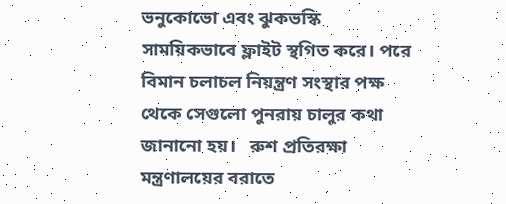ভনুকোভো এবং ঝুকভস্কি সাময়িকভাবে ফ্লাইট স্থগিত করে। পরে বিমান চলাচল নিয়ন্ত্রণ সংস্থার পক্ষ থেকে সেগুলো পুনরায় চালুর কথা জানানো হয়।   রুশ প্রতিরক্ষা মন্ত্রণালয়ের বরাতে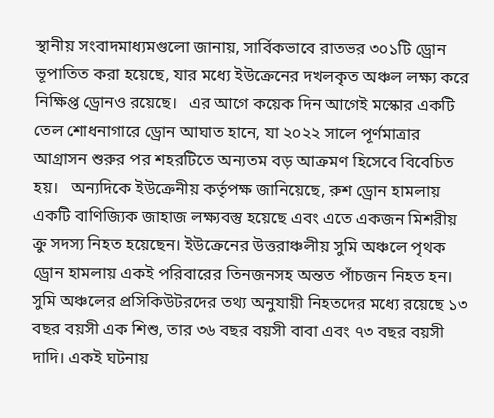স্থানীয় সংবাদমাধ্যমগুলো জানায়, সার্বিকভাবে রাতভর ৩০১টি ড্রোন ভূপাতিত করা হয়েছে, যার মধ্যে ইউক্রেনের দখলকৃত অঞ্চল লক্ষ্য করে নিক্ষিপ্ত ড্রোনও রয়েছে।   এর আগে কয়েক দিন আগেই মস্কোর একটি তেল শোধনাগারে ড্রোন আঘাত হানে, যা ২০২২ সালে পূর্ণমাত্রার আগ্রাসন শুরুর পর শহরটিতে অন্যতম বড় আক্রমণ হিসেবে বিবেচিত হয়।   অন্যদিকে ইউক্রেনীয় কর্তৃপক্ষ জানিয়েছে, রুশ ড্রোন হামলায় একটি বাণিজ্যিক জাহাজ লক্ষ্যবস্তু হয়েছে এবং এতে একজন মিশরীয় ক্রু সদস্য নিহত হয়েছেন। ইউক্রেনের উত্তরাঞ্চলীয় সুমি অঞ্চলে পৃথক ড্রোন হামলায় একই পরিবারের তিনজনসহ অন্তত পাঁচজন নিহত হন।   সুমি অঞ্চলের প্রসিকিউটরদের তথ্য অনুযায়ী নিহতদের মধ্যে রয়েছে ১৩ বছর বয়সী এক শিশু, তার ৩৬ বছর বয়সী বাবা এবং ৭৩ বছর বয়সী দাদি। একই ঘটনায়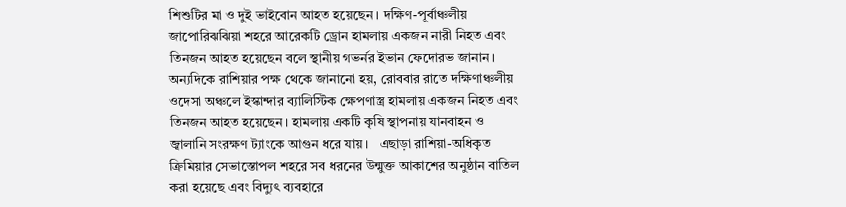শিশুটির মা ও দুই ভাইবোন আহত হয়েছেন। দক্ষিণ-পূর্বাঞ্চলীয় জাপোরিঝঝিয়া শহরে আরেকটি ড্রোন হামলায় একজন নারী নিহত এবং তিনজন আহত হয়েছেন বলে স্থানীয় গভর্নর ইভান ফেদোরভ জানান।   অন্যদিকে রাশিয়ার পক্ষ থেকে জানানো হয়, রোববার রাতে দক্ষিণাঞ্চলীয় ওদেসা অঞ্চলে ইস্কান্দার ব্যালিস্টিক ক্ষেপণাস্ত্র হামলায় একজন নিহত এবং তিনজন আহত হয়েছেন। হামলায় একটি কৃষি স্থাপনায় যানবাহন ও জ্বালানি সংরক্ষণ ট্যাংকে আগুন ধরে যায়।   এছাড়া রাশিয়া-অধিকৃত ক্রিমিয়ার সেভাস্তোপল শহরে সব ধরনের উন্মুক্ত আকাশের অনুষ্ঠান বাতিল করা হয়েছে এবং বিদ্যুৎ ব্যবহারে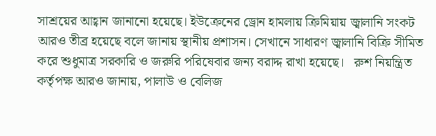সাশ্রয়ের আহ্বান জানানো হয়েছে। ইউক্রেনের ড্রোন হামলায় ক্রিমিয়ায় জ্বালানি সংকট আরও তীব্র হয়েছে বলে জানায় স্থানীয় প্রশাসন। সেখানে সাধারণ জ্বালানি বিক্রি সীমিত করে শুধুমাত্র সরকারি ও জরুরি পরিষেবার জন্য বরাদ্দ রাখা হয়েছে।   রুশ নিয়ন্ত্রিত কর্তৃপক্ষ আরও জানায়, পালাউ ও বেলিজ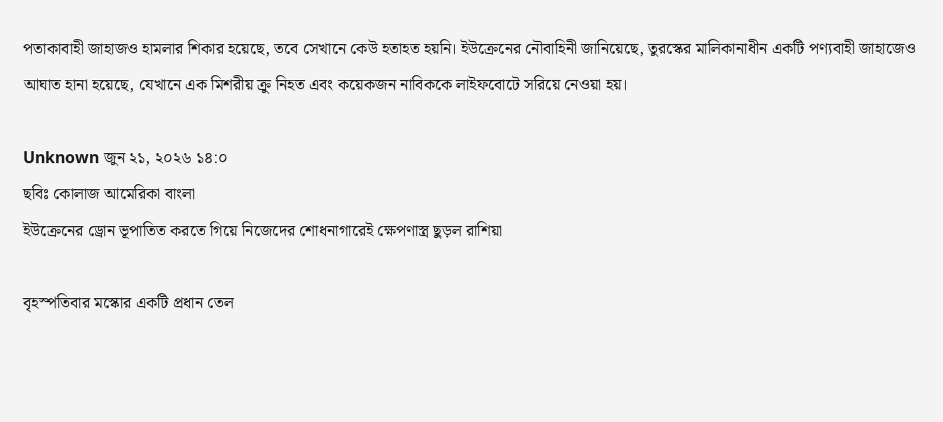পতাকাবাহী জাহাজও হামলার শিকার হয়েছে, তবে সেখানে কেউ হতাহত হয়নি। ইউক্রেনের নৌবাহিনী জানিয়েছে, তুরস্কের মালিকানাধীন একটি পণ্যবাহী জাহাজেও আঘাত হানা হয়েছে, যেখানে এক মিশরীয় ক্রু নিহত এবং কয়েকজন নাবিককে লাইফবোটে সরিয়ে নেওয়া হয়।

Unknown জুন ২১, ২০২৬ ১৪:০
ছবিঃ কোলাজ আমেরিকা বাংলা
ইউক্রেনের ড্রোন ভূপাতিত করতে গিয়ে নিজেদের শোধনাগারেই ক্ষেপণাস্ত্র ছুড়ল রাশিয়া

বৃহস্পতিবার মস্কোর একটি প্রধান তেল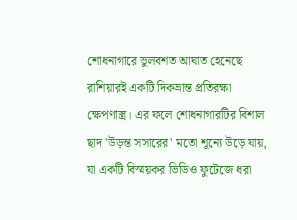শোধনাগারে ভুলবশত আঘাত হেনেছে রাশিয়ারই একটি দিকভ্রান্ত প্রতিরক্ষা ক্ষেপণাস্ত্র। এর ফলে শোধনাগারটির বিশাল ছাদ 'উড়ন্ত সসারের' মতো শূন্যে উড়ে যায়, যা একটি বিস্ময়কর ভিডিও ফুটেজে ধরা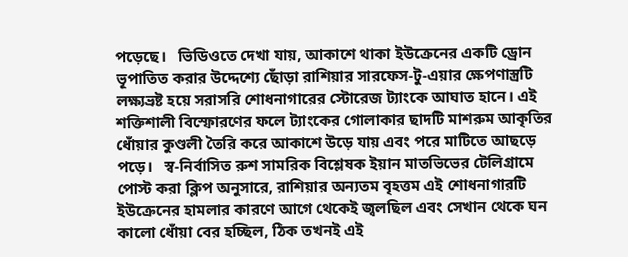পড়েছে।   ভিডিওতে দেখা যায়, আকাশে থাকা ইউক্রেনের একটি ড্রোন ভূপাতিত করার উদ্দেশ্যে ছোঁড়া রাশিয়ার সারফেস-টু-এয়ার ক্ষেপণাস্ত্রটি লক্ষ্যভ্রষ্ট হয়ে সরাসরি শোধনাগারের স্টোরেজ ট্যাংকে আঘাত হানে। এই শক্তিশালী বিস্ফোরণের ফলে ট্যাংকের গোলাকার ছাদটি মাশরুম আকৃতির ধোঁয়ার কুণ্ডলী তৈরি করে আকাশে উড়ে যায় এবং পরে মাটিতে আছড়ে পড়ে।   স্ব-নির্বাসিত রুশ সামরিক বিশ্লেষক ইয়ান মাতভিভের টেলিগ্রামে পোস্ট করা ক্লিপ অনুসারে, রাশিয়ার অন্যতম বৃহত্তম এই শোধনাগারটি ইউক্রেনের হামলার কারণে আগে থেকেই জ্বলছিল এবং সেখান থেকে ঘন কালো ধোঁয়া বের হচ্ছিল, ঠিক তখনই এই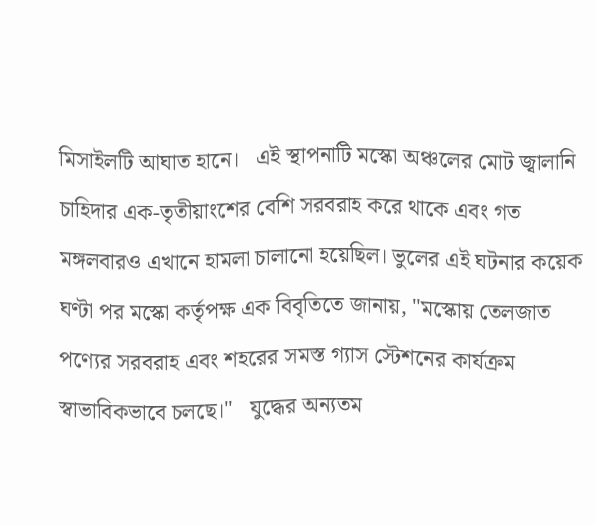মিসাইলটি আঘাত হানে।   এই স্থাপনাটি মস্কো অঞ্চলের মোট জ্বালানি চাহিদার এক-তৃতীয়াংশের বেশি সরবরাহ করে থাকে এবং গত মঙ্গলবারও এখানে হামলা চালানো হয়েছিল। ভুলের এই ঘটনার কয়েক ঘণ্টা পর মস্কো কর্তৃপক্ষ এক বিবৃতিতে জানায়, "মস্কোয় তেলজাত পণ্যের সরবরাহ এবং শহরের সমস্ত গ্যাস স্টেশনের কার্যক্রম স্বাভাবিকভাবে চলছে।"   যুদ্ধের অন্যতম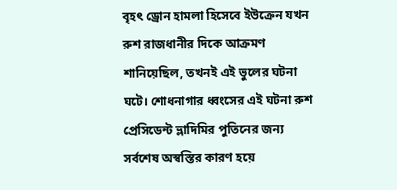বৃহৎ ড্রোন হামলা হিসেবে ইউক্রেন যখন রুশ রাজধানীর দিকে আক্রমণ শানিয়েছিল, তখনই এই ভুলের ঘটনা ঘটে। শোধনাগার ধ্বংসের এই ঘটনা রুশ প্রেসিডেন্ট ভ্লাদিমির পুতিনের জন্য সর্বশেষ অস্বস্তির কারণ হয়ে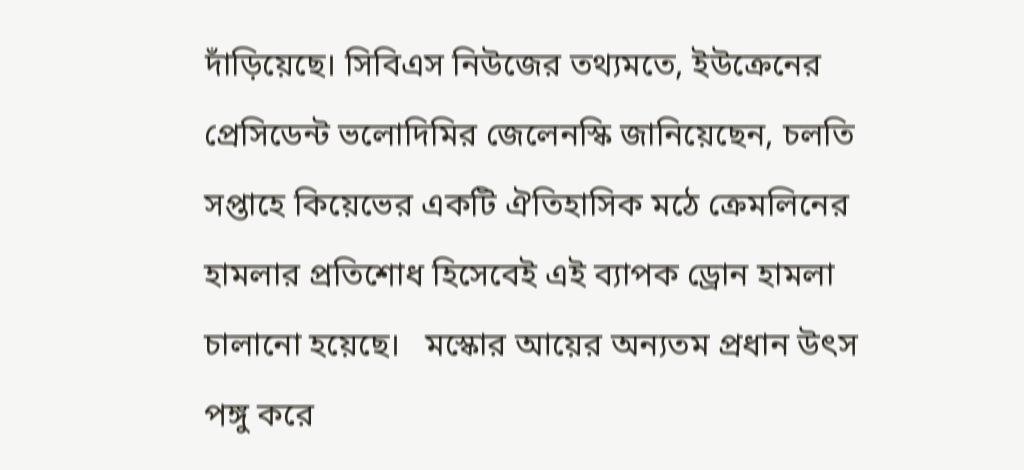দাঁড়িয়েছে। সিবিএস নিউজের তথ্যমতে, ইউক্রেনের প্রেসিডেন্ট ভলোদিমির জেলেনস্কি জানিয়েছেন, চলতি সপ্তাহে কিয়েভের একটি ঐতিহাসিক মঠে ক্রেমলিনের হামলার প্রতিশোধ হিসেবেই এই ব্যাপক ড্রোন হামলা চালানো হয়েছে।   মস্কোর আয়ের অন্যতম প্রধান উৎস পঙ্গু করে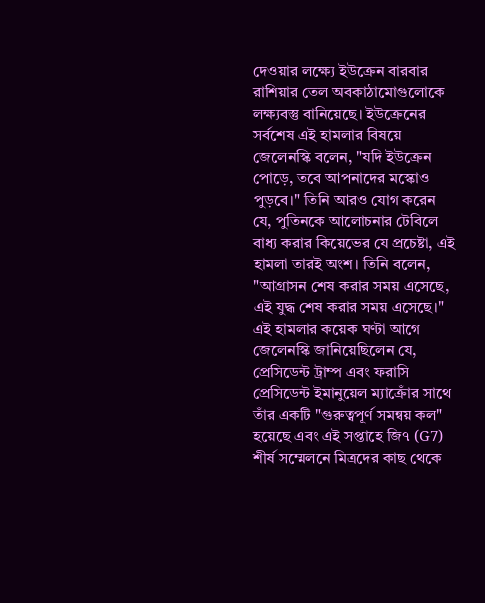দেওয়ার লক্ষ্যে ইউক্রেন বারবার রাশিয়ার তেল অবকাঠামোগুলোকে লক্ষ্যবস্তু বানিয়েছে। ইউক্রেনের সর্বশেষ এই হামলার বিষয়ে জেলেনস্কি বলেন, "যদি ইউক্রেন পোড়ে, তবে আপনাদের মস্কোও পুড়বে।" তিনি আরও যোগ করেন যে, পুতিনকে আলোচনার টেবিলে বাধ্য করার কিয়েভের যে প্রচেষ্টা, এই হামলা তারই অংশ। তিনি বলেন, "আগ্রাসন শেষ করার সময় এসেছে, এই যুদ্ধ শেষ করার সময় এসেছে।"   এই হামলার কয়েক ঘণ্টা আগে জেলেনস্কি জানিয়েছিলেন যে, প্রেসিডেন্ট ট্রাম্প এবং ফরাসি প্রেসিডেন্ট ইমানুয়েল ম্যাক্রোঁর সাথে তাঁর একটি "গুরুত্বপূর্ণ সমন্বয় কল" হয়েছে এবং এই সপ্তাহে জি৭ (G7) শীর্ষ সম্মেলনে মিত্রদের কাছ থেকে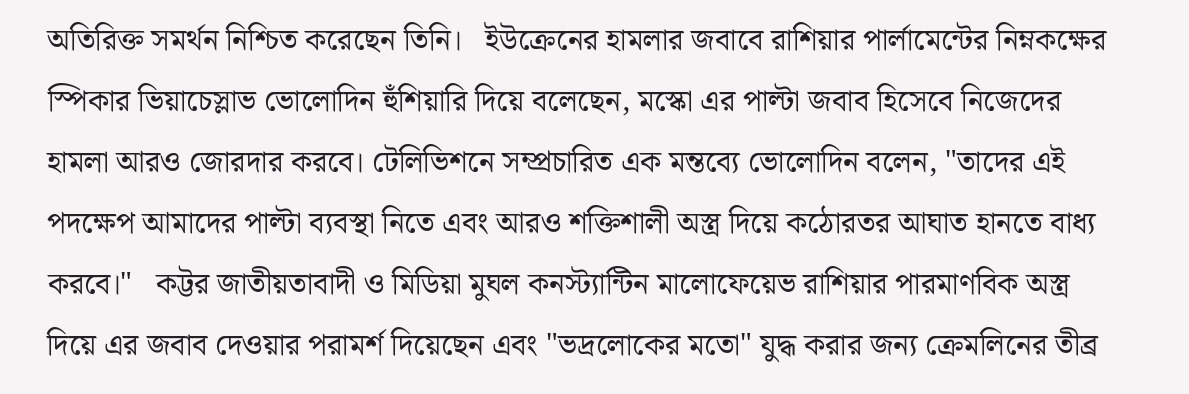অতিরিক্ত সমর্থন নিশ্চিত করেছেন তিনি।   ইউক্রেনের হামলার জবাবে রাশিয়ার পার্লামেন্টের নিম্নকক্ষের স্পিকার ভিয়াচেস্লাভ ভোলোদিন হুঁশিয়ারি দিয়ে বলেছেন, মস্কো এর পাল্টা জবাব হিসেবে নিজেদের হামলা আরও জোরদার করবে। টেলিভিশনে সম্প্রচারিত এক মন্তব্যে ভোলোদিন বলেন, "তাদের এই পদক্ষেপ আমাদের পাল্টা ব্যবস্থা নিতে এবং আরও শক্তিশালী অস্ত্র দিয়ে কঠোরতর আঘাত হানতে বাধ্য করবে।"   কট্টর জাতীয়তাবাদী ও মিডিয়া মুঘল কনস্ট্যান্টিন মালোফেয়েভ রাশিয়ার পারমাণবিক অস্ত্র দিয়ে এর জবাব দেওয়ার পরামর্শ দিয়েছেন এবং "ভদ্রলোকের মতো" যুদ্ধ করার জন্য ক্রেমলিনের তীব্র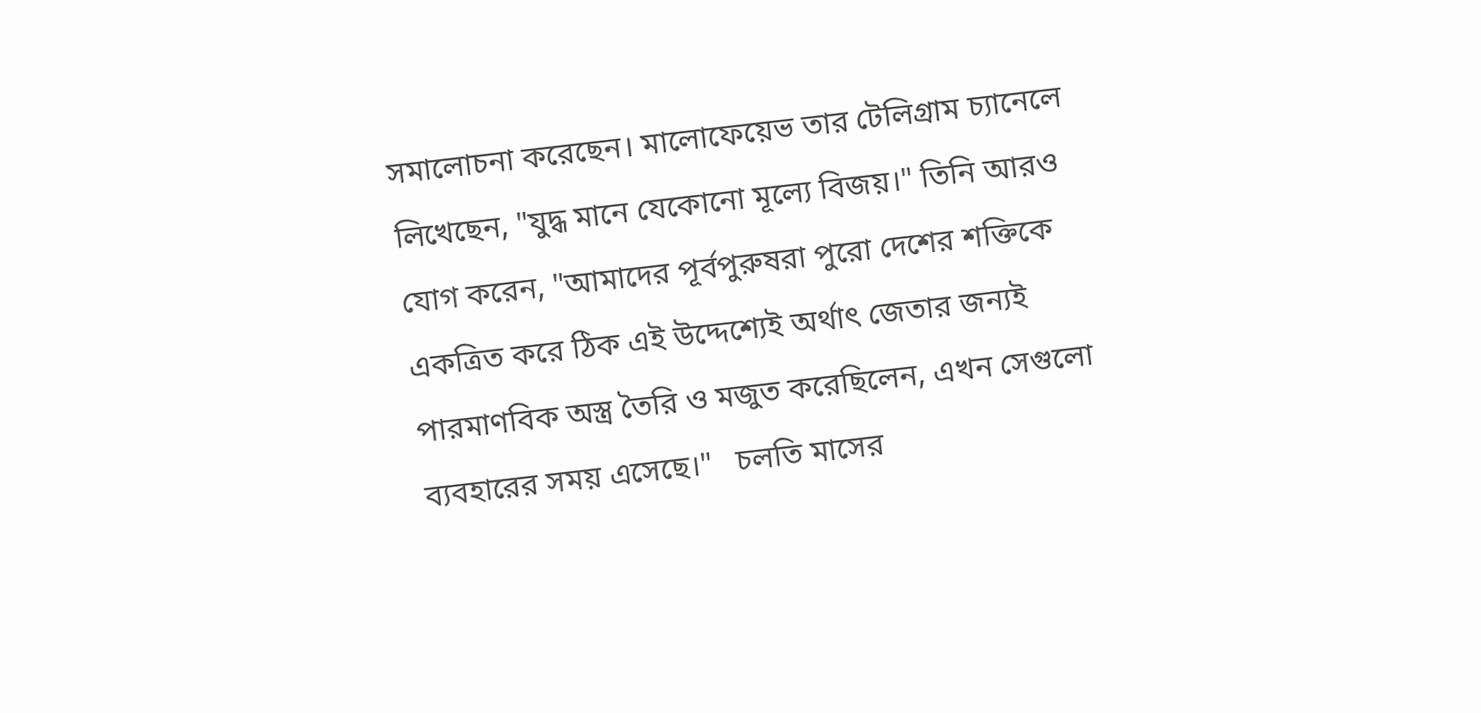সমালোচনা করেছেন। মালোফেয়েভ তার টেলিগ্রাম চ্যানেলে লিখেছেন, "যুদ্ধ মানে যেকোনো মূল্যে বিজয়।" তিনি আরও যোগ করেন, "আমাদের পূর্বপুরুষরা পুরো দেশের শক্তিকে একত্রিত করে ঠিক এই উদ্দেশ্যেই অর্থাৎ জেতার জন্যই পারমাণবিক অস্ত্র তৈরি ও মজুত করেছিলেন, এখন সেগুলো ব্যবহারের সময় এসেছে।"   চলতি মাসের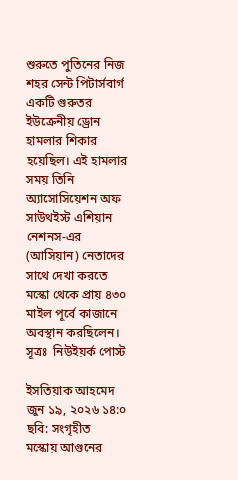শুরুতে পুতিনের নিজ শহর সেন্ট পিটার্সবার্গ একটি গুরুতর ইউক্রেনীয় ড্রোন হামলার শিকার হয়েছিল। এই হামলার সময় তিনি অ্যাসোসিয়েশন অফ সাউথইস্ট এশিয়ান নেশনস-এর (আসিয়ান) নেতাদের সাথে দেখা করতে মস্কো থেকে প্রায় ৪৩০ মাইল পূর্বে কাজানে অবস্থান করছিলেন।   সূত্রঃ  নিউইয়র্ক পোস্ট

ইসতিয়াক আহমেদ জুন ১৯, ২০২৬ ১৪:০
ছবি: সংগৃহীত
মস্কোয় আগুনের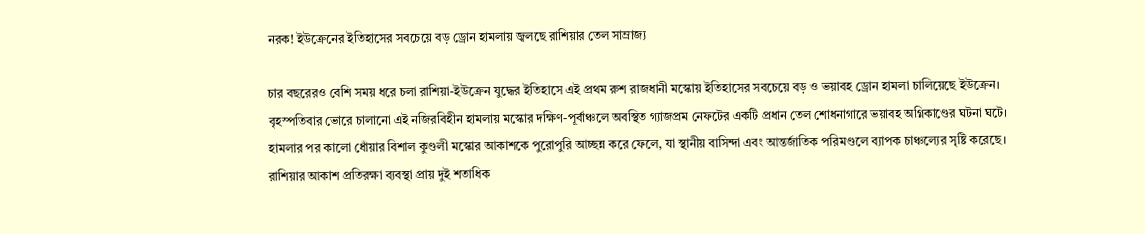নরক! ইউক্রেনের ইতিহাসের সবচেয়ে বড় ড্রোন হামলায় জ্বলছে রাশিয়ার তেল সাম্রাজ্য

চার বছরেরও বেশি সময় ধরে চলা রাশিয়া-ইউক্রেন যুদ্ধের ইতিহাসে এই প্রথম রুশ রাজধানী মস্কোয় ইতিহাসের সবচেয়ে বড় ও ভয়াবহ ড্রোন হামলা চালিয়েছে ইউক্রেন। বৃহস্পতিবার ভোরে চালানো এই নজিরবিহীন হামলায় মস্কোর দক্ষিণ-পূর্বাঞ্চলে অবস্থিত গ্যাজপ্রম নেফটের একটি প্রধান তেল শোধনাগারে ভয়াবহ অগ্নিকাণ্ডের ঘটনা ঘটে।   হামলার পর কালো ধোঁয়ার বিশাল কুণ্ডলী মস্কোর আকাশকে পুরোপুরি আচ্ছন্ন করে ফেলে, যা স্থানীয় বাসিন্দা এবং আন্তর্জাতিক পরিমণ্ডলে ব্যাপক চাঞ্চল্যের সৃষ্টি করেছে। রাশিয়ার আকাশ প্রতিরক্ষা ব্যবস্থা প্রায় দুই শতাধিক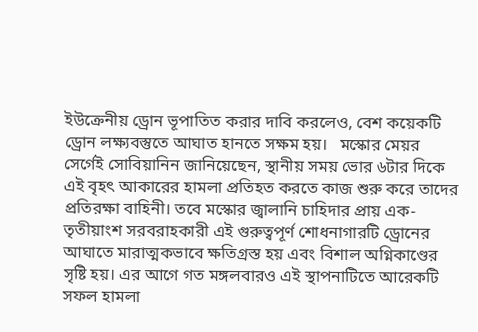ইউক্রেনীয় ড্রোন ভূপাতিত করার দাবি করলেও, বেশ কয়েকটি ড্রোন লক্ষ্যবস্তুতে আঘাত হানতে সক্ষম হয়।   মস্কোর মেয়র সের্গেই সোবিয়ানিন জানিয়েছেন, স্থানীয় সময় ভোর ৬টার দিকে এই বৃহৎ আকারের হামলা প্রতিহত করতে কাজ শুরু করে তাদের প্রতিরক্ষা বাহিনী। তবে মস্কোর জ্বালানি চাহিদার প্রায় এক-তৃতীয়াংশ সরবরাহকারী এই গুরুত্বপূর্ণ শোধনাগারটি ড্রোনের আঘাতে মারাত্মকভাবে ক্ষতিগ্রস্ত হয় এবং বিশাল অগ্নিকাণ্ডের সৃষ্টি হয়। এর আগে গত মঙ্গলবারও এই স্থাপনাটিতে আরেকটি সফল হামলা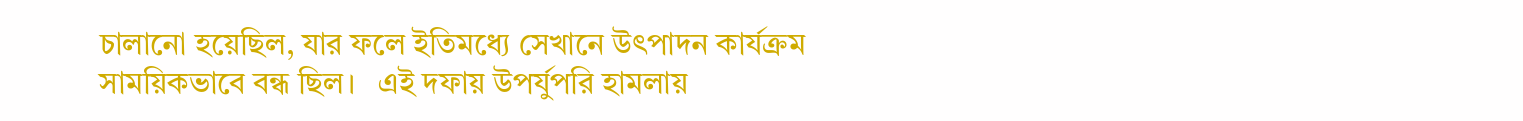চালানো হয়েছিল, যার ফলে ইতিমধ্যে সেখানে উৎপাদন কার্যক্রম সাময়িকভাবে বন্ধ ছিল।   এই দফায় উপর্যুপরি হামলায়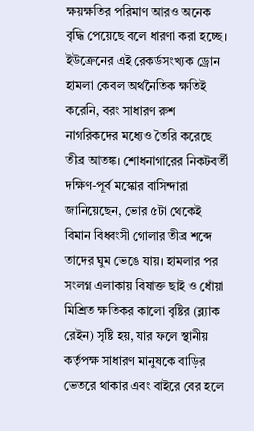ক্ষয়ক্ষতির পরিমাণ আরও অনেক বৃদ্ধি পেয়েছে বলে ধারণা করা হচ্ছে।   ইউক্রেনের এই রেকর্ডসংখ্যক ড্রোন হামলা কেবল অর্থনৈতিক ক্ষতিই করেনি, বরং সাধারণ রুশ নাগরিকদের মধ্যেও তৈরি করেছে তীব্র আতঙ্ক। শোধনাগারের নিকটবর্তী দক্ষিণ-পূর্ব মস্কোর বাসিন্দারা জানিয়েছেন, ভোর ৫টা থেকেই বিমান বিধ্বংসী গোলার তীব্র শব্দে তাদের ঘুম ভেঙে যায়। হামলার পর সংলগ্ন এলাকায় বিষাক্ত ছাই ও ধোঁয়া মিশ্রিত ক্ষতিকর কালো বৃষ্টির (ব্ল্যাক রেইন) সৃষ্টি হয়, যার ফলে স্থানীয় কর্তৃপক্ষ সাধারণ মানুষকে বাড়ির ভেতরে থাকার এবং বাইরে বের হলে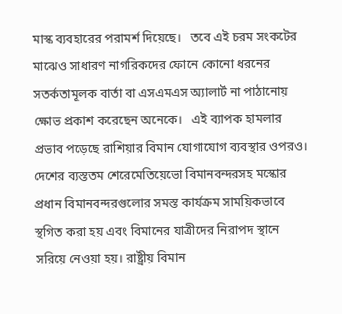মাস্ক ব্যবহারের পরামর্শ দিয়েছে।   তবে এই চরম সংকটের মাঝেও সাধারণ নাগরিকদের ফোনে কোনো ধরনের সতর্কতামূলক বার্তা বা এসএমএস অ্যালার্ট না পাঠানোয় ক্ষোভ প্রকাশ করেছেন অনেকে।   এই ব্যাপক হামলার প্রভাব পড়েছে রাশিয়ার বিমান যোগাযোগ ব্যবস্থার ওপরও। দেশের ব্যস্ততম শেরেমেতিয়েভো বিমানবন্দরসহ মস্কোর প্রধান বিমানবন্দরগুলোর সমস্ত কার্যক্রম সাময়িকভাবে স্থগিত করা হয় এবং বিমানের যাত্রীদের নিরাপদ স্থানে সরিয়ে নেওয়া হয়। রাষ্ট্রীয় বিমান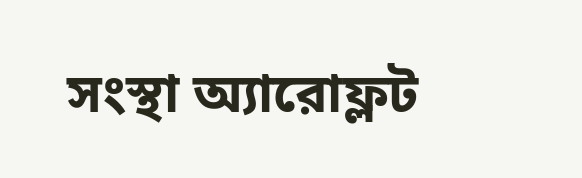সংস্থা অ্যারোফ্লট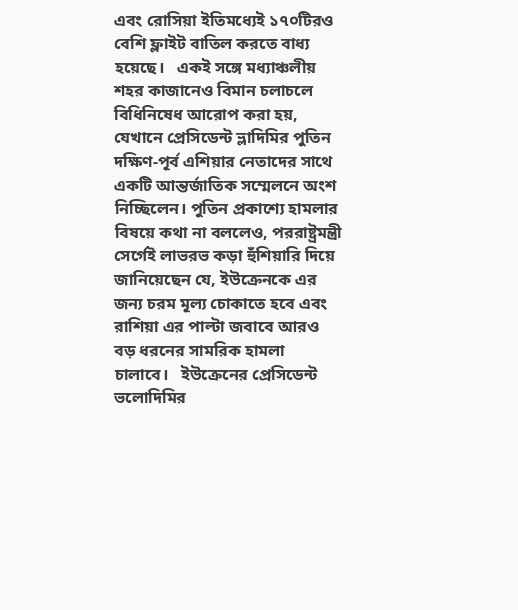এবং রোসিয়া ইতিমধ্যেই ১৭০টিরও বেশি ফ্লাইট বাতিল করতে বাধ্য হয়েছে।   একই সঙ্গে মধ্যাঞ্চলীয় শহর কাজানেও বিমান চলাচলে বিধিনিষেধ আরোপ করা হয়, যেখানে প্রেসিডেন্ট ভ্লাদিমির পুতিন দক্ষিণ-পূর্ব এশিয়ার নেতাদের সাথে একটি আন্তর্জাতিক সম্মেলনে অংশ নিচ্ছিলেন। পুতিন প্রকাশ্যে হামলার বিষয়ে কথা না বললেও, পররাষ্ট্রমন্ত্রী সের্গেই লাভরভ কড়া হুঁশিয়ারি দিয়ে জানিয়েছেন যে, ইউক্রেনকে এর জন্য চরম মূল্য চোকাতে হবে এবং রাশিয়া এর পাল্টা জবাবে আরও বড় ধরনের সামরিক হামলা চালাবে।   ইউক্রেনের প্রেসিডেন্ট ভলোদিমির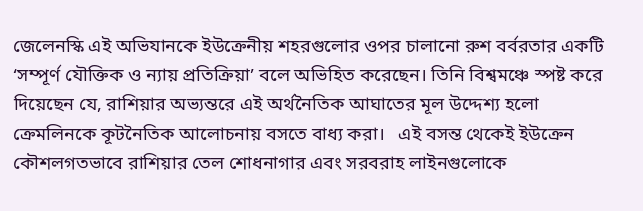জেলেনস্কি এই অভিযানকে ইউক্রেনীয় শহরগুলোর ওপর চালানো রুশ বর্বরতার একটি ‘সম্পূর্ণ যৌক্তিক ও ন্যায় প্রতিক্রিয়া’ বলে অভিহিত করেছেন। তিনি বিশ্বমঞ্চে স্পষ্ট করে দিয়েছেন যে, রাশিয়ার অভ্যন্তরে এই অর্থনৈতিক আঘাতের মূল উদ্দেশ্য হলো ক্রেমলিনকে কূটনৈতিক আলোচনায় বসতে বাধ্য করা।   এই বসন্ত থেকেই ইউক্রেন কৌশলগতভাবে রাশিয়ার তেল শোধনাগার এবং সরবরাহ লাইনগুলোকে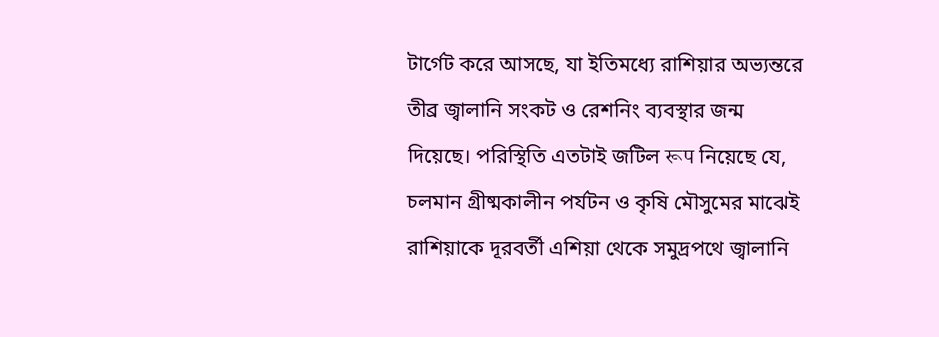টার্গেট করে আসছে, যা ইতিমধ্যে রাশিয়ার অভ্যন্তরে তীব্র জ্বালানি সংকট ও রেশনিং ব্যবস্থার জন্ম দিয়েছে। পরিস্থিতি এতটাই জটিল रूप নিয়েছে যে, চলমান গ্রীষ্মকালীন পর্যটন ও কৃষি মৌসুমের মাঝেই রাশিয়াকে দূরবর্তী এশিয়া থেকে সমুদ্রপথে জ্বালানি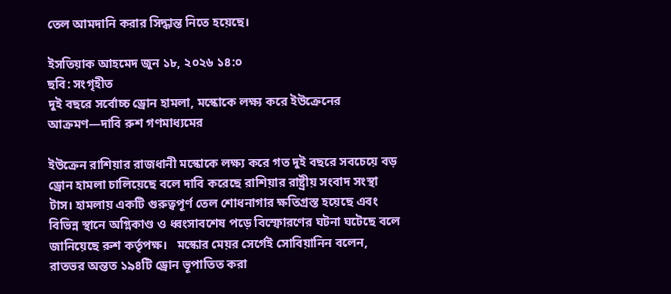তেল আমদানি করার সিদ্ধান্ত নিতে হয়েছে।

ইসতিয়াক আহমেদ জুন ১৮, ২০২৬ ১৪:০
ছবি: সংগৃহীত
দুই বছরে সর্বোচ্চ ড্রোন হামলা, মস্কোকে লক্ষ্য করে ইউক্রেনের আক্রমণ—দাবি রুশ গণমাধ্যমের

ইউক্রেন রাশিয়ার রাজধানী মস্কোকে লক্ষ্য করে গত দুই বছরে সবচেয়ে বড় ড্রোন হামলা চালিয়েছে বলে দাবি করেছে রাশিয়ার রাষ্ট্রীয় সংবাদ সংস্থা টাস। হামলায় একটি গুরুত্বপূর্ণ তেল শোধনাগার ক্ষতিগ্রস্ত হয়েছে এবং বিভিন্ন স্থানে অগ্নিকাণ্ড ও ধ্বংসাবশেষ পড়ে বিস্ফোরণের ঘটনা ঘটেছে বলে জানিয়েছে রুশ কর্তৃপক্ষ।   মস্কোর মেয়র সের্গেই সোবিয়ানিন বলেন, রাতভর অন্তত ১৯৪টি ড্রোন ভূপাতিত করা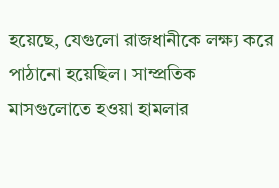হয়েছে, যেগুলো রাজধানীকে লক্ষ্য করে পাঠানো হয়েছিল। সাম্প্রতিক মাসগুলোতে হওয়া হামলার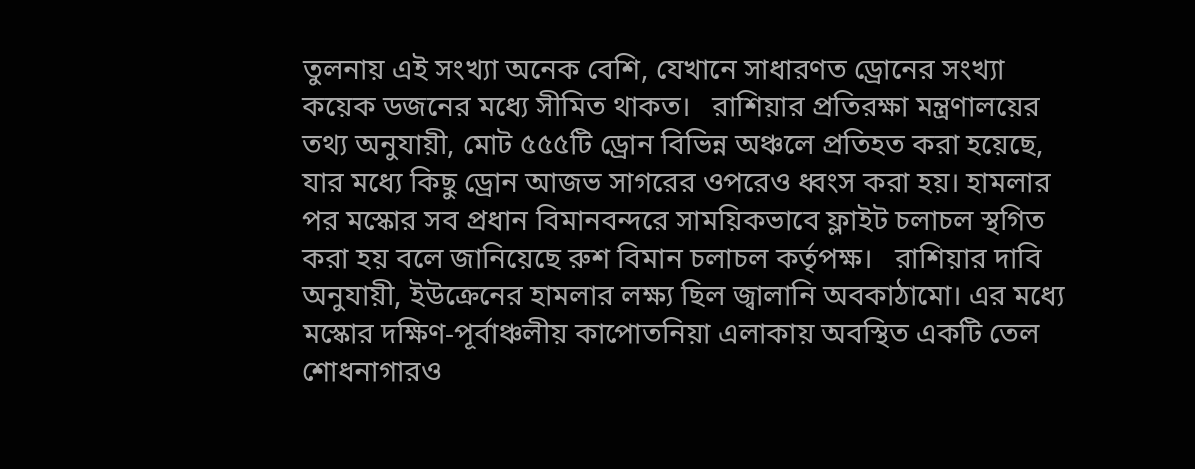তুলনায় এই সংখ্যা অনেক বেশি, যেখানে সাধারণত ড্রোনের সংখ্যা কয়েক ডজনের মধ্যে সীমিত থাকত।   রাশিয়ার প্রতিরক্ষা মন্ত্রণালয়ের তথ্য অনুযায়ী, মোট ৫৫৫টি ড্রোন বিভিন্ন অঞ্চলে প্রতিহত করা হয়েছে, যার মধ্যে কিছু ড্রোন আজভ সাগরের ওপরেও ধ্বংস করা হয়। হামলার পর মস্কোর সব প্রধান বিমানবন্দরে সাময়িকভাবে ফ্লাইট চলাচল স্থগিত করা হয় বলে জানিয়েছে রুশ বিমান চলাচল কর্তৃপক্ষ।   রাশিয়ার দাবি অনুযায়ী, ইউক্রেনের হামলার লক্ষ্য ছিল জ্বালানি অবকাঠামো। এর মধ্যে মস্কোর দক্ষিণ-পূর্বাঞ্চলীয় কাপোতনিয়া এলাকায় অবস্থিত একটি তেল শোধনাগারও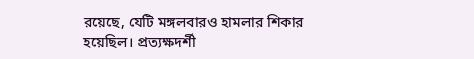রয়েছে, যেটি মঙ্গলবারও হামলার শিকার হয়েছিল। প্রত্যক্ষদর্শী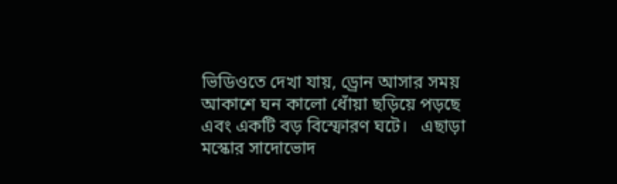ভিডিওতে দেখা যায়, ড্রোন আসার সময় আকাশে ঘন কালো ধোঁয়া ছড়িয়ে পড়ছে এবং একটি বড় বিস্ফোরণ ঘটে।   এছাড়া মস্কোর সাদোভোদ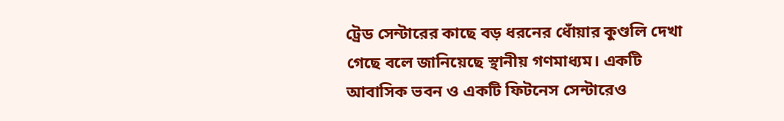ট্রেড সেন্টারের কাছে বড় ধরনের ধোঁয়ার কুণ্ডলি দেখা গেছে বলে জানিয়েছে স্থানীয় গণমাধ্যম। একটি আবাসিক ভবন ও একটি ফিটনেস সেন্টারেও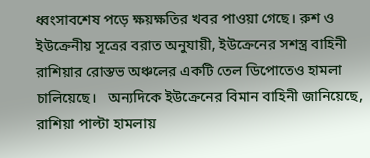ধ্বংসাবশেষ পড়ে ক্ষয়ক্ষতির খবর পাওয়া গেছে। রুশ ও ইউক্রেনীয় সূত্রের বরাত অনুযায়ী, ইউক্রেনের সশস্ত্র বাহিনী রাশিয়ার রোস্তভ অঞ্চলের একটি তেল ডিপোতেও হামলা চালিয়েছে।   অন্যদিকে ইউক্রেনের বিমান বাহিনী জানিয়েছে, রাশিয়া পাল্টা হামলায়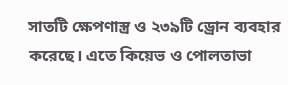সাতটি ক্ষেপণাস্ত্র ও ২৩৯টি ড্রোন ব্যবহার করেছে। এতে কিয়েভ ও পোলতাভা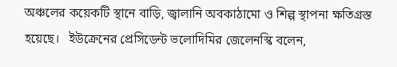অঞ্চলের কয়েকটি স্থানে বাড়ি, জ্বালানি অবকাঠামো ও শিল্প স্থাপনা ক্ষতিগ্রস্ত হয়েছে।   ইউক্রেনের প্রেসিডেন্ট ভলোদিমির জেলেনস্কি বলেন,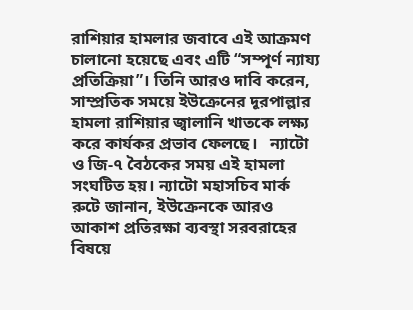রাশিয়ার হামলার জবাবে এই আক্রমণ চালানো হয়েছে এবং এটি “সম্পূর্ণ ন্যায্য প্রতিক্রিয়া”। তিনি আরও দাবি করেন, সাম্প্রতিক সময়ে ইউক্রেনের দূরপাল্লার হামলা রাশিয়ার জ্বালানি খাতকে লক্ষ্য করে কার্যকর প্রভাব ফেলছে।   ন্যাটো ও জি-৭ বৈঠকের সময় এই হামলা সংঘটিত হয়। ন্যাটো মহাসচিব মার্ক রুটে জানান, ইউক্রেনকে আরও আকাশ প্রতিরক্ষা ব্যবস্থা সরবরাহের বিষয়ে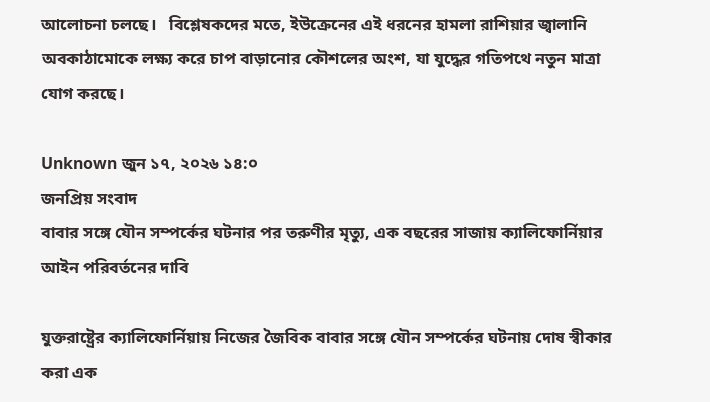আলোচনা চলছে।   বিশ্লেষকদের মতে, ইউক্রেনের এই ধরনের হামলা রাশিয়ার জ্বালানি অবকাঠামোকে লক্ষ্য করে চাপ বাড়ানোর কৌশলের অংশ, যা যুদ্ধের গতিপথে নতুন মাত্রা যোগ করছে।

Unknown জুন ১৭, ২০২৬ ১৪:০
জনপ্রিয় সংবাদ
বাবার সঙ্গে যৌন সম্পর্কের ঘটনার পর তরুণীর মৃত্যু, এক বছরের সাজায় ক্যালিফোর্নিয়ার আইন পরিবর্তনের দাবি

যুক্তরাষ্ট্রের ক্যালিফোর্নিয়ায় নিজের জৈবিক বাবার সঙ্গে যৌন সম্পর্কের ঘটনায় দোষ স্বীকার করা এক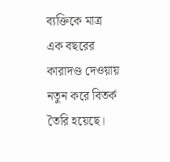ব্যক্তিকে মাত্র এক বছরের কারাদণ্ড দেওয়ায় নতুন করে বিতর্ক তৈরি হয়েছে।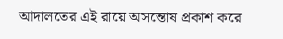আদালতের এই রায়ে অসন্তোষ প্রকাশ করে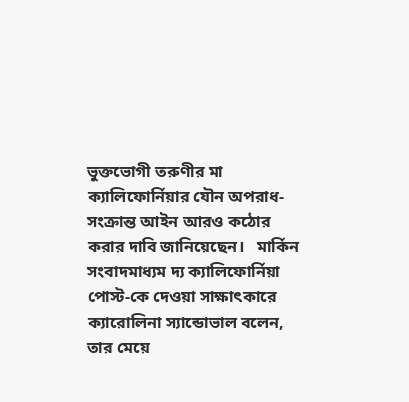ভুক্তভোগী তরুণীর মা ক্যালিফোর্নিয়ার যৌন অপরাধ-সংক্রান্ত আইন আরও কঠোর করার দাবি জানিয়েছেন।   মার্কিন সংবাদমাধ্যম দ্য ক্যালিফোর্নিয়া পোস্ট-কে দেওয়া সাক্ষাৎকারে ক্যারোলিনা স্যান্ডোভাল বলেন, তার মেয়ে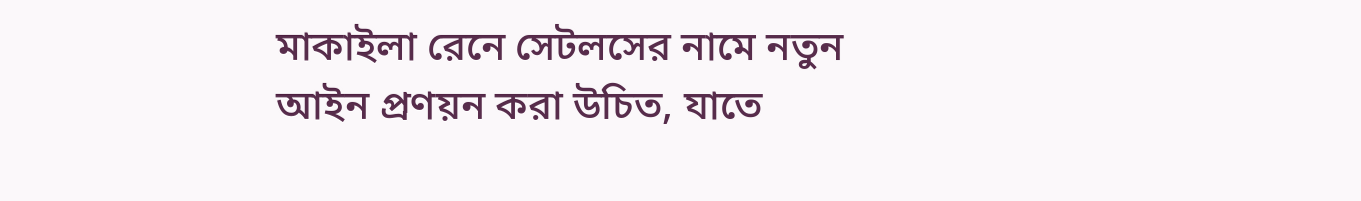মাকাইলা রেনে সেটলসের নামে নতুন আইন প্রণয়ন করা উচিত, যাতে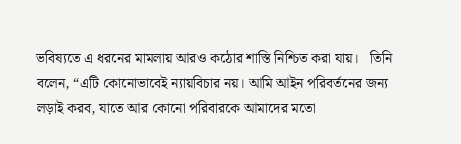ভবিষ্যতে এ ধরনের মামলায় আরও কঠোর শাস্তি নিশ্চিত করা যায়।   তিনি বলেন, “এটি কোনোভাবেই ন্যায়বিচার নয়। আমি আইন পরিবর্তনের জন্য লড়াই করব, যাতে আর কোনো পরিবারকে আমাদের মতো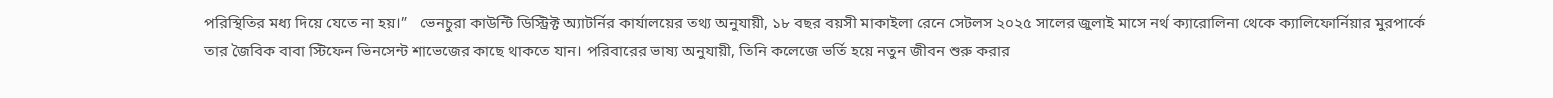পরিস্থিতির মধ্য দিয়ে যেতে না হয়।”   ভেনচুরা কাউন্টি ডিস্ট্রিক্ট অ্যাটর্নির কার্যালয়ের তথ্য অনুযায়ী, ১৮ বছর বয়সী মাকাইলা রেনে সেটলস ২০২৫ সালের জুলাই মাসে নর্থ ক্যারোলিনা থেকে ক্যালিফোর্নিয়ার মুরপার্কে তার জৈবিক বাবা স্টিফেন ভিনসেন্ট শাভেজের কাছে থাকতে যান। পরিবারের ভাষ্য অনুযায়ী, তিনি কলেজে ভর্তি হয়ে নতুন জীবন শুরু করার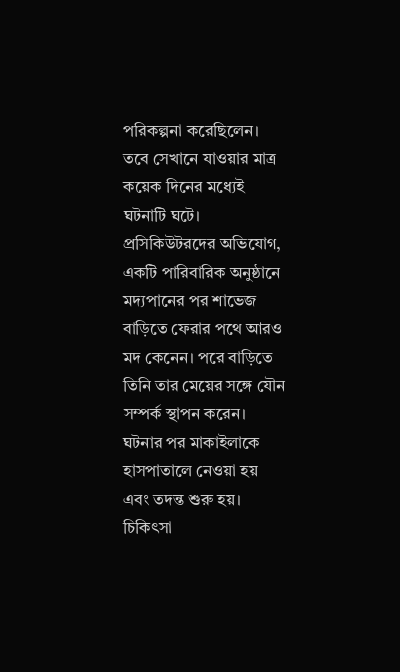পরিকল্পনা করেছিলেন। তবে সেখানে যাওয়ার মাত্র কয়েক দিনের মধ্যেই ঘটনাটি ঘটে।   প্রসিকিউটরদের অভিযোগ, একটি পারিবারিক অনুষ্ঠানে মদ্যপানের পর শাভেজ বাড়িতে ফেরার পথে আরও মদ কেনেন। পরে বাড়িতে তিনি তার মেয়ের সঙ্গে যৌন সম্পর্ক স্থাপন করেন। ঘটনার পর মাকাইলাকে হাসপাতালে নেওয়া হয় এবং তদন্ত শুরু হয়। চিকিৎসা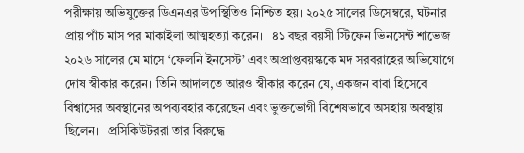পরীক্ষায় অভিযুক্তের ডিএনএর উপস্থিতিও নিশ্চিত হয়। ২০২৫ সালের ডিসেম্বরে, ঘটনার প্রায় পাঁচ মাস পর মাকাইলা আত্মহত্যা করেন।   ৪১ বছর বয়সী স্টিফেন ভিনসেন্ট শাভেজ ২০২৬ সালের মে মাসে ‘ফেলনি ইনসেস্ট’ এবং অপ্রাপ্তবয়স্ককে মদ সরবরাহের অভিযোগে দোষ স্বীকার করেন। তিনি আদালতে আরও স্বীকার করেন যে, একজন বাবা হিসেবে বিশ্বাসের অবস্থানের অপব্যবহার করেছেন এবং ভুক্তভোগী বিশেষভাবে অসহায় অবস্থায় ছিলেন।   প্রসিকিউটররা তার বিরুদ্ধে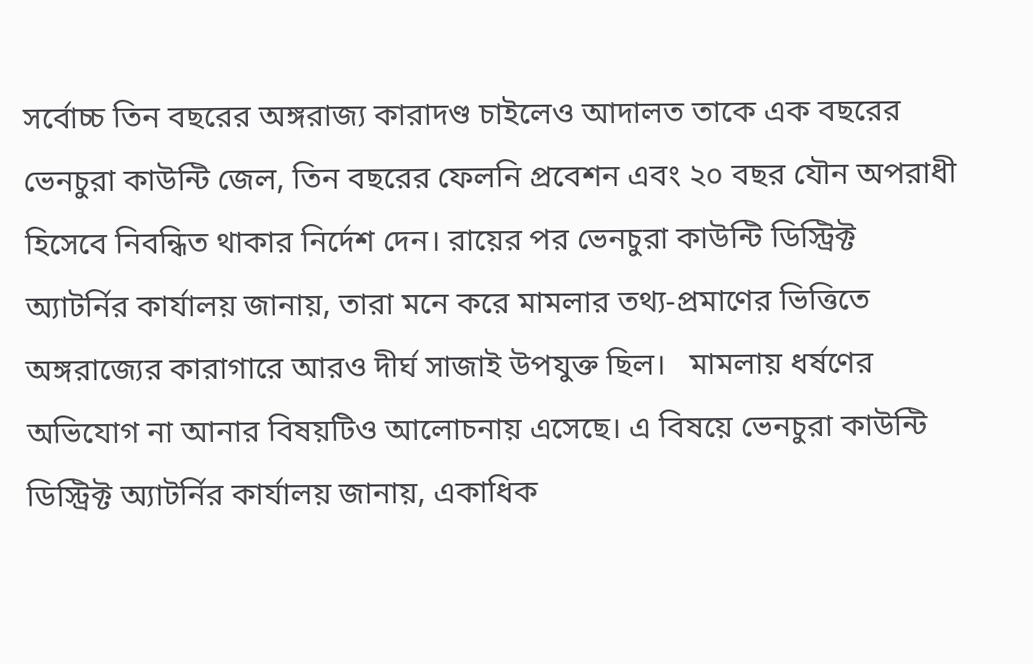সর্বোচ্চ তিন বছরের অঙ্গরাজ্য কারাদণ্ড চাইলেও আদালত তাকে এক বছরের ভেনচুরা কাউন্টি জেল, তিন বছরের ফেলনি প্রবেশন এবং ২০ বছর যৌন অপরাধী হিসেবে নিবন্ধিত থাকার নির্দেশ দেন। রায়ের পর ভেনচুরা কাউন্টি ডিস্ট্রিক্ট অ্যাটর্নির কার্যালয় জানায়, তারা মনে করে মামলার তথ্য-প্রমাণের ভিত্তিতে অঙ্গরাজ্যের কারাগারে আরও দীর্ঘ সাজাই উপযুক্ত ছিল।   মামলায় ধর্ষণের অভিযোগ না আনার বিষয়টিও আলোচনায় এসেছে। এ বিষয়ে ভেনচুরা কাউন্টি ডিস্ট্রিক্ট অ্যাটর্নির কার্যালয় জানায়, একাধিক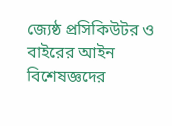জ্যেষ্ঠ প্রসিকিউটর ও বাইরের আইন বিশেষজ্ঞদের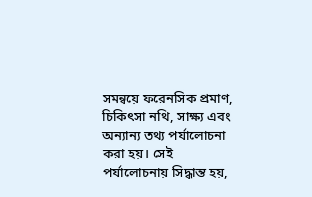সমন্বয়ে ফরেনসিক প্রমাণ, চিকিৎসা নথি, সাক্ষ্য এবং অন্যান্য তথ্য পর্যালোচনা করা হয়। সেই পর্যালোচনায় সিদ্ধান্ত হয়,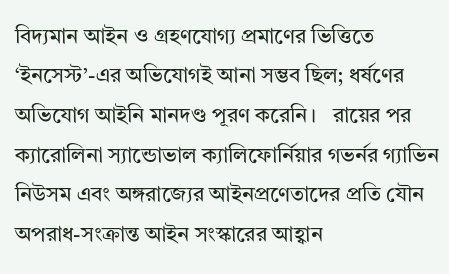বিদ্যমান আইন ও গ্রহণযোগ্য প্রমাণের ভিত্তিতে ‘ইনসেস্ট’-এর অভিযোগই আনা সম্ভব ছিল; ধর্ষণের অভিযোগ আইনি মানদণ্ড পূরণ করেনি।   রায়ের পর ক্যারোলিনা স্যান্ডোভাল ক্যালিফোর্নিয়ার গভর্নর গ্যাভিন নিউসম এবং অঙ্গরাজ্যের আইনপ্রণেতাদের প্রতি যৌন অপরাধ-সংক্রান্ত আইন সংস্কারের আহ্বান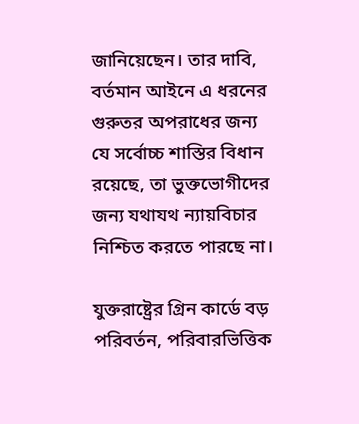জানিয়েছেন। তার দাবি, বর্তমান আইনে এ ধরনের গুরুতর অপরাধের জন্য যে সর্বোচ্চ শাস্তির বিধান রয়েছে, তা ভুক্তভোগীদের জন্য যথাযথ ন্যায়বিচার নিশ্চিত করতে পারছে না।

যুক্তরাষ্ট্রের গ্রিন কার্ডে বড় পরিবর্তন, পরিবারভিত্তিক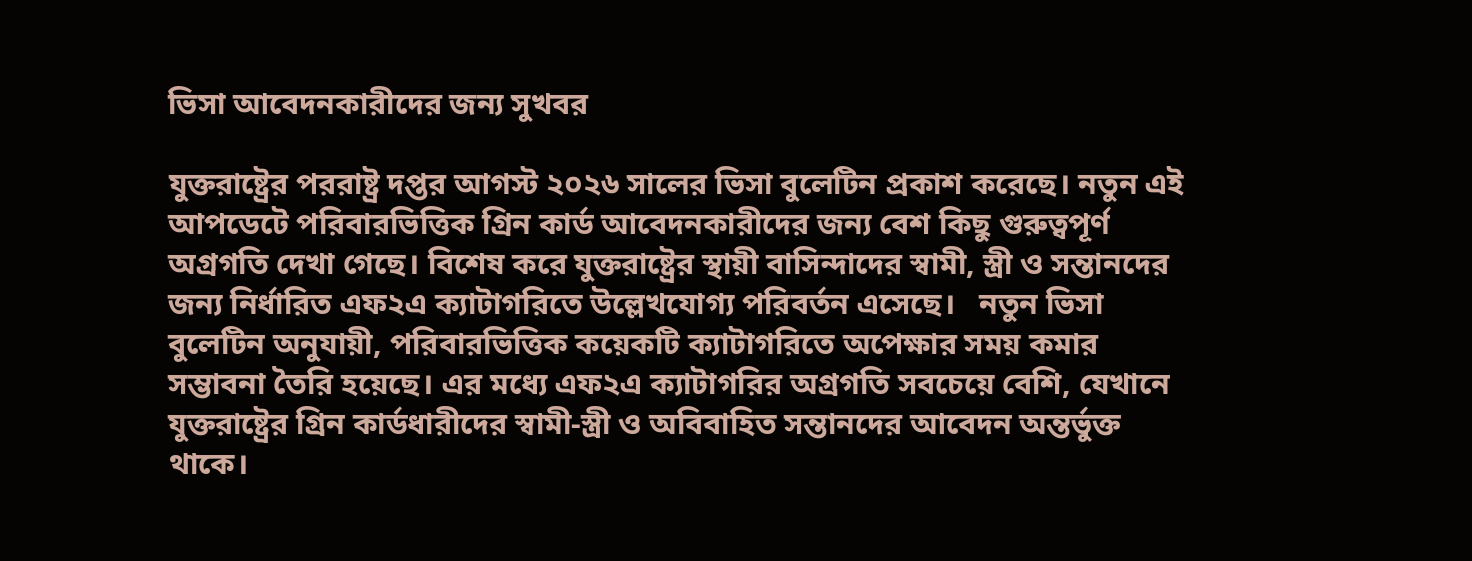ভিসা আবেদনকারীদের জন্য সুখবর

যুক্তরাষ্ট্রের পররাষ্ট্র দপ্তর আগস্ট ২০২৬ সালের ভিসা বুলেটিন প্রকাশ করেছে। নতুন এই আপডেটে পরিবারভিত্তিক গ্রিন কার্ড আবেদনকারীদের জন্য বেশ কিছু গুরুত্বপূর্ণ অগ্রগতি দেখা গেছে। বিশেষ করে যুক্তরাষ্ট্রের স্থায়ী বাসিন্দাদের স্বামী, স্ত্রী ও সন্তানদের জন্য নির্ধারিত এফ২এ ক্যাটাগরিতে উল্লেখযোগ্য পরিবর্তন এসেছে।   নতুন ভিসা বুলেটিন অনুযায়ী, পরিবারভিত্তিক কয়েকটি ক্যাটাগরিতে অপেক্ষার সময় কমার সম্ভাবনা তৈরি হয়েছে। এর মধ্যে এফ২এ ক্যাটাগরির অগ্রগতি সবচেয়ে বেশি, যেখানে যুক্তরাষ্ট্রের গ্রিন কার্ডধারীদের স্বামী-স্ত্রী ও অবিবাহিত সন্তানদের আবেদন অন্তর্ভুক্ত থাকে।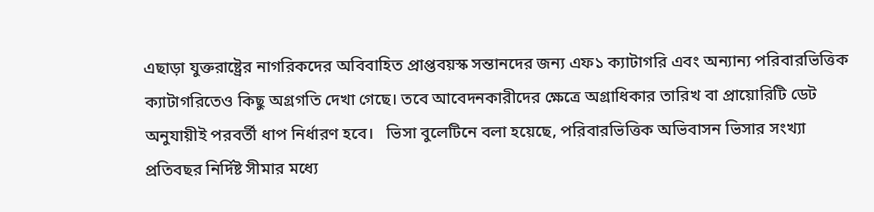এছাড়া যুক্তরাষ্ট্রের নাগরিকদের অবিবাহিত প্রাপ্তবয়স্ক সন্তানদের জন্য এফ১ ক্যাটাগরি এবং অন্যান্য পরিবারভিত্তিক ক্যাটাগরিতেও কিছু অগ্রগতি দেখা গেছে। তবে আবেদনকারীদের ক্ষেত্রে অগ্রাধিকার তারিখ বা প্রায়োরিটি ডেট অনুযায়ীই পরবর্তী ধাপ নির্ধারণ হবে।   ভিসা বুলেটিনে বলা হয়েছে, পরিবারভিত্তিক অভিবাসন ভিসার সংখ্যা প্রতিবছর নির্দিষ্ট সীমার মধ্যে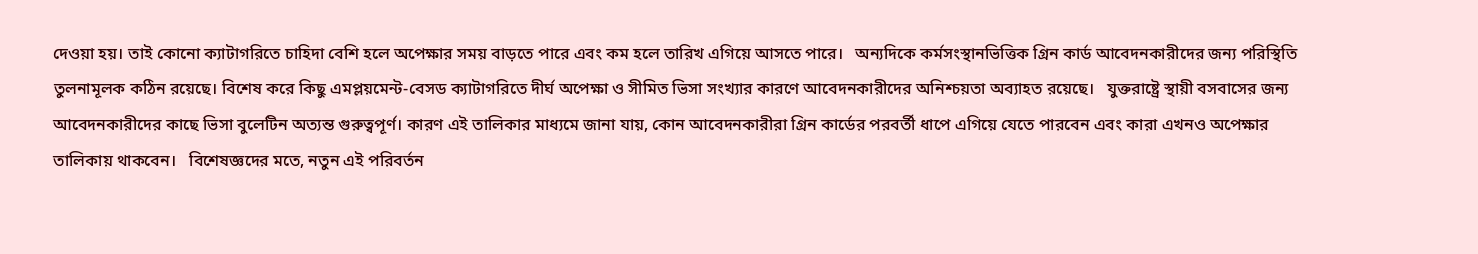দেওয়া হয়। তাই কোনো ক্যাটাগরিতে চাহিদা বেশি হলে অপেক্ষার সময় বাড়তে পারে এবং কম হলে তারিখ এগিয়ে আসতে পারে।   অন্যদিকে কর্মসংস্থানভিত্তিক গ্রিন কার্ড আবেদনকারীদের জন্য পরিস্থিতি তুলনামূলক কঠিন রয়েছে। বিশেষ করে কিছু এমপ্লয়মেন্ট-বেসড ক্যাটাগরিতে দীর্ঘ অপেক্ষা ও সীমিত ভিসা সংখ্যার কারণে আবেদনকারীদের অনিশ্চয়তা অব্যাহত রয়েছে।   যুক্তরাষ্ট্রে স্থায়ী বসবাসের জন্য আবেদনকারীদের কাছে ভিসা বুলেটিন অত্যন্ত গুরুত্বপূর্ণ। কারণ এই তালিকার মাধ্যমে জানা যায়, কোন আবেদনকারীরা গ্রিন কার্ডের পরবর্তী ধাপে এগিয়ে যেতে পারবেন এবং কারা এখনও অপেক্ষার তালিকায় থাকবেন।   বিশেষজ্ঞদের মতে, নতুন এই পরিবর্তন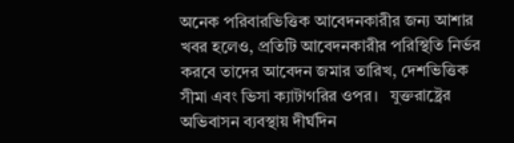অনেক পরিবারভিত্তিক আবেদনকারীর জন্য আশার খবর হলেও, প্রতিটি আবেদনকারীর পরিস্থিতি নির্ভর করবে তাদের আবেদন জমার তারিখ, দেশভিত্তিক সীমা এবং ভিসা ক্যাটাগরির ওপর।   যুক্তরাষ্ট্রের অভিবাসন ব্যবস্থায় দীর্ঘদিন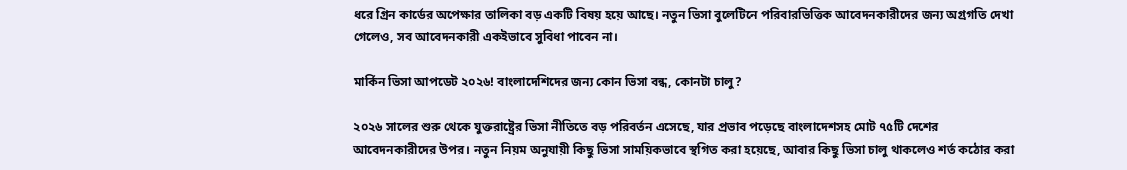ধরে গ্রিন কার্ডের অপেক্ষার তালিকা বড় একটি বিষয় হয়ে আছে। নতুন ভিসা বুলেটিনে পরিবারভিত্তিক আবেদনকারীদের জন্য অগ্রগতি দেখা গেলেও, সব আবেদনকারী একইভাবে সুবিধা পাবেন না।

মার্কিন ভিসা আপডেট ২০২৬! বাংলাদেশিদের জন্য কোন ভিসা বন্ধ, কোনটা চালু?

২০২৬ সালের শুরু থেকে যুক্তরাষ্ট্রের ভিসা নীতিতে বড় পরিবর্তন এসেছে, যার প্রভাব পড়েছে বাংলাদেশসহ মোট ৭৫টি দেশের আবেদনকারীদের উপর। নতুন নিয়ম অনুযায়ী কিছু ভিসা সাময়িকভাবে স্থগিত করা হয়েছে, আবার কিছু ভিসা চালু থাকলেও শর্ত কঠোর করা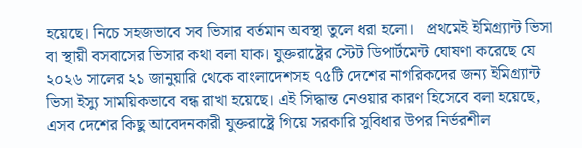হয়েছে। নিচে সহজভাবে সব ভিসার বর্তমান অবস্থা তুলে ধরা হলো।   প্রথমেই ইমিগ্র্যান্ট ভিসা বা স্থায়ী বসবাসের ভিসার কথা বলা যাক। যুক্তরাষ্ট্রের স্টেট ডিপার্টমেন্ট ঘোষণা করেছে যে ২০২৬ সালের ২১ জানুয়ারি থেকে বাংলাদেশসহ ৭৫টি দেশের নাগরিকদের জন্য ইমিগ্র্যান্ট ভিসা ইস্যু সাময়িকভাবে বন্ধ রাখা হয়েছে। এই সিদ্ধান্ত নেওয়ার কারণ হিসেবে বলা হয়েছে, এসব দেশের কিছু আবেদনকারী যুক্তরাষ্ট্রে গিয়ে সরকারি সুবিধার উপর নির্ভরশীল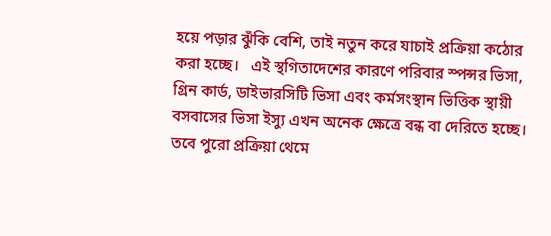হয়ে পড়ার ঝুঁকি বেশি, তাই নতুন করে যাচাই প্রক্রিয়া কঠোর করা হচ্ছে।   এই স্থগিতাদেশের কারণে পরিবার স্পন্সর ভিসা, গ্রিন কার্ড, ডাইভারসিটি ভিসা এবং কর্মসংস্থান ভিত্তিক স্থায়ী বসবাসের ভিসা ইস্যু এখন অনেক ক্ষেত্রে বন্ধ বা দেরিতে হচ্ছে। তবে পুরো প্রক্রিয়া থেমে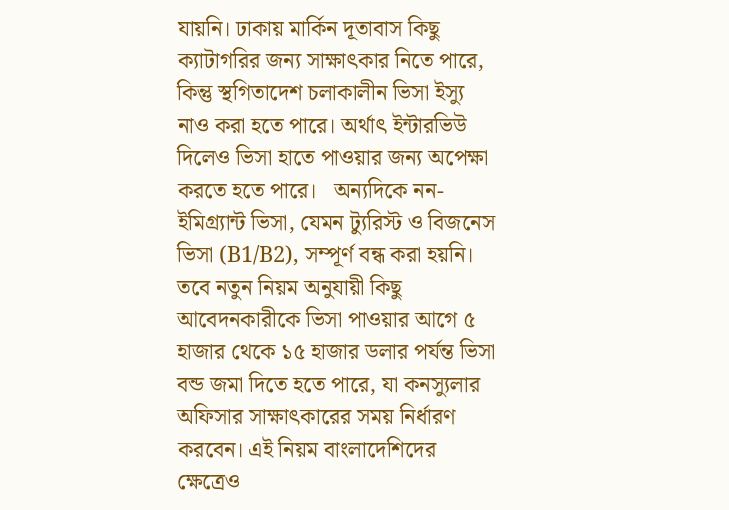যায়নি। ঢাকায় মার্কিন দূতাবাস কিছু ক্যাটাগরির জন্য সাক্ষাৎকার নিতে পারে, কিন্তু স্থগিতাদেশ চলাকালীন ভিসা ইস্যু নাও করা হতে পারে। অর্থাৎ ইন্টারভিউ দিলেও ভিসা হাতে পাওয়ার জন্য অপেক্ষা করতে হতে পারে।   অন্যদিকে নন-ইমিগ্র্যান্ট ভিসা, যেমন ট্যুরিস্ট ও বিজনেস ভিসা (B1/B2), সম্পূর্ণ বন্ধ করা হয়নি। তবে নতুন নিয়ম অনুযায়ী কিছু আবেদনকারীকে ভিসা পাওয়ার আগে ৫ হাজার থেকে ১৫ হাজার ডলার পর্যন্ত ভিসা বন্ড জমা দিতে হতে পারে, যা কনস্যুলার অফিসার সাক্ষাৎকারের সময় নির্ধারণ করবেন। এই নিয়ম বাংলাদেশিদের ক্ষেত্রেও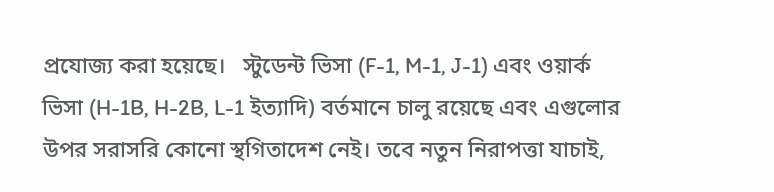প্রযোজ্য করা হয়েছে।   স্টুডেন্ট ভিসা (F-1, M-1, J-1) এবং ওয়ার্ক ভিসা (H-1B, H-2B, L-1 ইত্যাদি) বর্তমানে চালু রয়েছে এবং এগুলোর উপর সরাসরি কোনো স্থগিতাদেশ নেই। তবে নতুন নিরাপত্তা যাচাই,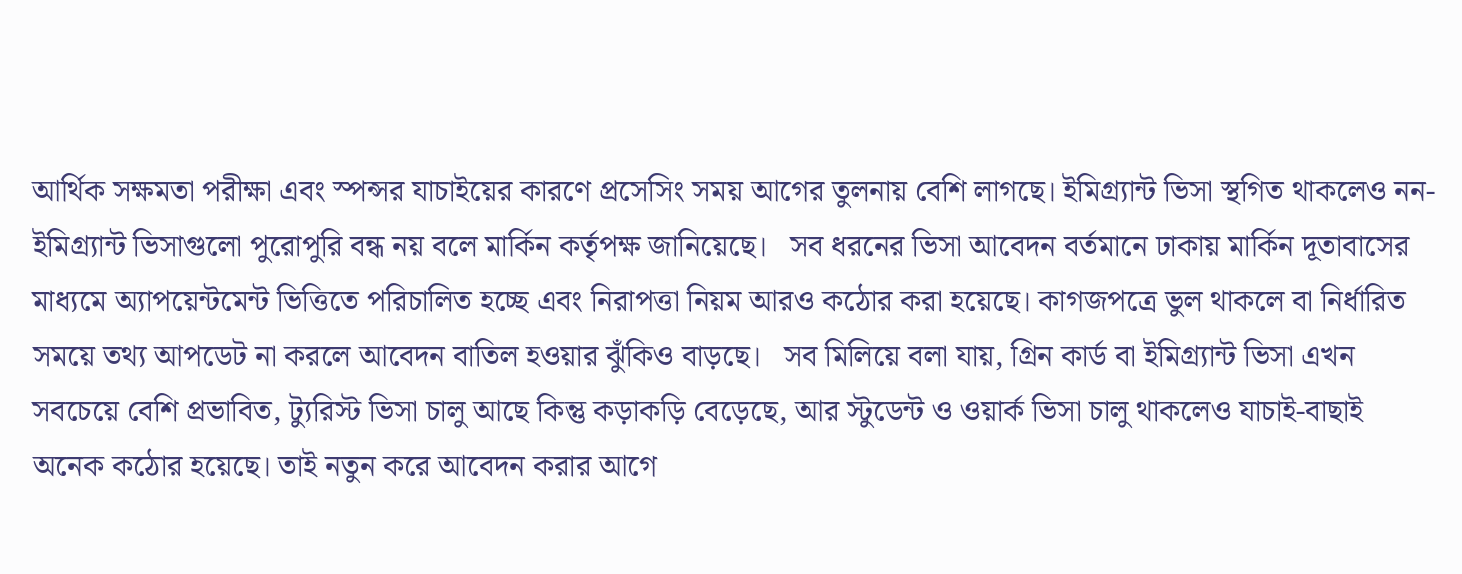আর্থিক সক্ষমতা পরীক্ষা এবং স্পন্সর যাচাইয়ের কারণে প্রসেসিং সময় আগের তুলনায় বেশি লাগছে। ইমিগ্র্যান্ট ভিসা স্থগিত থাকলেও নন-ইমিগ্র্যান্ট ভিসাগুলো পুরোপুরি বন্ধ নয় বলে মার্কিন কর্তৃপক্ষ জানিয়েছে।   সব ধরনের ভিসা আবেদন বর্তমানে ঢাকায় মার্কিন দূতাবাসের মাধ্যমে অ্যাপয়েন্টমেন্ট ভিত্তিতে পরিচালিত হচ্ছে এবং নিরাপত্তা নিয়ম আরও কঠোর করা হয়েছে। কাগজপত্রে ভুল থাকলে বা নির্ধারিত সময়ে তথ্য আপডেট না করলে আবেদন বাতিল হওয়ার ঝুঁকিও বাড়ছে।   সব মিলিয়ে বলা যায়, গ্রিন কার্ড বা ইমিগ্র্যান্ট ভিসা এখন সবচেয়ে বেশি প্রভাবিত, ট্যুরিস্ট ভিসা চালু আছে কিন্তু কড়াকড়ি বেড়েছে, আর স্টুডেন্ট ও ওয়ার্ক ভিসা চালু থাকলেও যাচাই-বাছাই অনেক কঠোর হয়েছে। তাই নতুন করে আবেদন করার আগে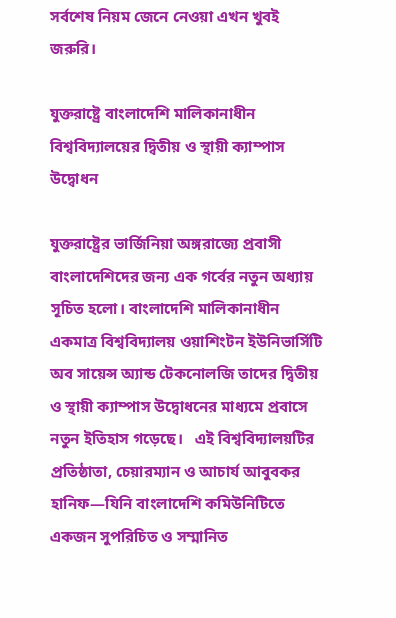সর্বশেষ নিয়ম জেনে নেওয়া এখন খুবই জরুরি।

যুক্তরাষ্ট্রে বাংলাদেশি মালিকানাধীন বিশ্ববিদ্যালয়ের দ্বিতীয় ও স্থায়ী ক্যাম্পাস উদ্বোধন

যুক্তরাষ্ট্রের ভার্জিনিয়া অঙ্গরাজ্যে প্রবাসী বাংলাদেশিদের জন্য এক গর্বের নতুন অধ্যায় সূচিত হলো। বাংলাদেশি মালিকানাধীন একমাত্র বিশ্ববিদ্যালয় ওয়াশিংটন ইউনিভার্সিটি অব সায়েন্স অ্যান্ড টেকনোলজি তাদের দ্বিতীয় ও স্থায়ী ক্যাম্পাস উদ্বোধনের মাধ্যমে প্রবাসে নতুন ইতিহাস গড়েছে।   এই বিশ্ববিদ্যালয়টির প্রতিষ্ঠাতা, চেয়ারম্যান ও আচার্য আবুবকর হানিফ—যিনি বাংলাদেশি কমিউনিটিতে একজন সুপরিচিত ও সম্মানিত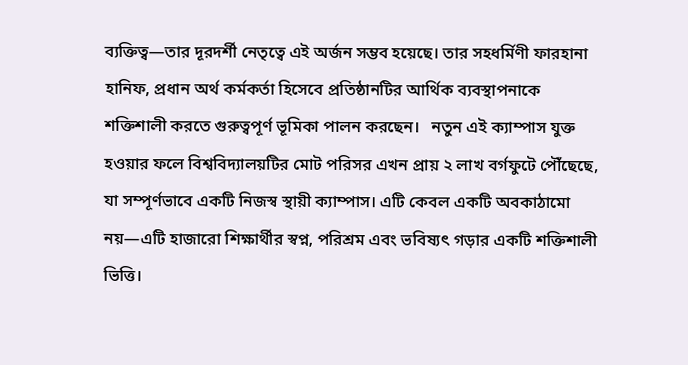ব্যক্তিত্ব—তার দূরদর্শী নেতৃত্বে এই অর্জন সম্ভব হয়েছে। তার সহধর্মিণী ফারহানা হানিফ, প্রধান অর্থ কর্মকর্তা হিসেবে প্রতিষ্ঠানটির আর্থিক ব্যবস্থাপনাকে শক্তিশালী করতে গুরুত্বপূর্ণ ভূমিকা পালন করছেন।   নতুন এই ক্যাম্পাস যুক্ত হওয়ার ফলে বিশ্ববিদ্যালয়টির মোট পরিসর এখন প্রায় ২ লাখ বর্গফুটে পৌঁছেছে, যা সম্পূর্ণভাবে একটি নিজস্ব স্থায়ী ক্যাম্পাস। এটি কেবল একটি অবকাঠামো নয়—এটি হাজারো শিক্ষার্থীর স্বপ্ন, পরিশ্রম এবং ভবিষ্যৎ গড়ার একটি শক্তিশালী ভিত্তি।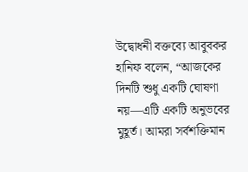উদ্বোধনী বক্তব্যে আবুবকর হানিফ বলেন, “আজকের দিনটি শুধু একটি ঘোষণা নয়—এটি একটি অনুভবের মুহূর্ত। আমরা সর্বশক্তিমান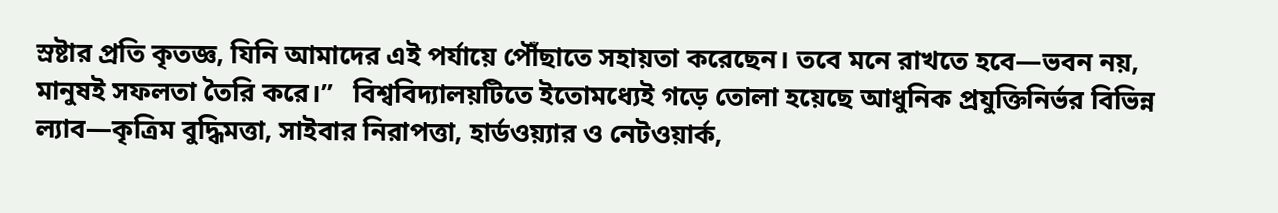স্রষ্টার প্রতি কৃতজ্ঞ, যিনি আমাদের এই পর্যায়ে পৌঁছাতে সহায়তা করেছেন। তবে মনে রাখতে হবে—ভবন নয়, মানুষই সফলতা তৈরি করে।”   বিশ্ববিদ্যালয়টিতে ইতোমধ্যেই গড়ে তোলা হয়েছে আধুনিক প্রযুক্তিনির্ভর বিভিন্ন ল্যাব—কৃত্রিম বুদ্ধিমত্তা, সাইবার নিরাপত্তা, হার্ডওয়্যার ও নেটওয়ার্ক,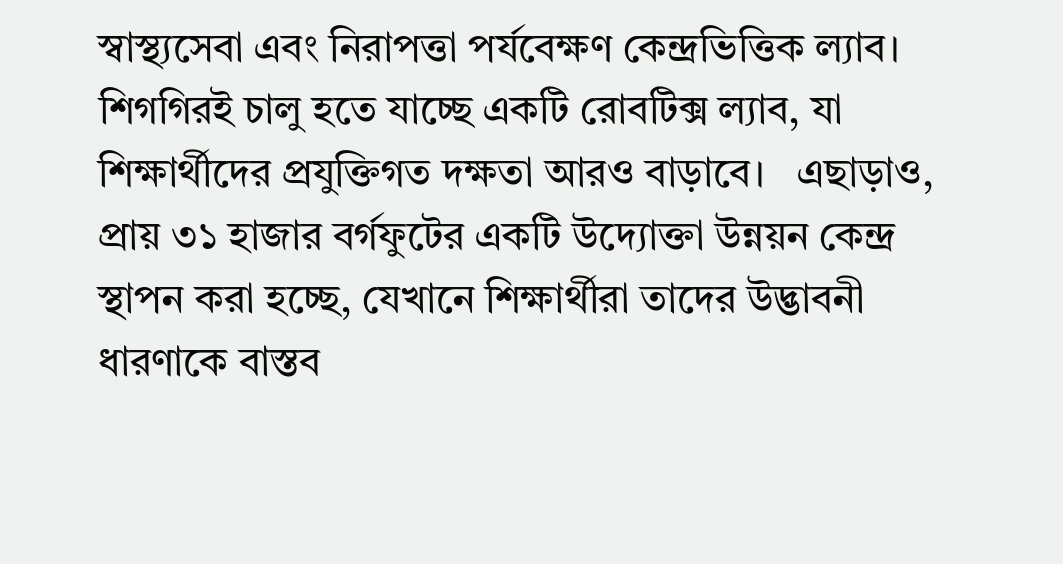স্বাস্থ্যসেবা এবং নিরাপত্তা পর্যবেক্ষণ কেন্দ্রভিত্তিক ল্যাব। শিগগিরই চালু হতে যাচ্ছে একটি রোবটিক্স ল্যাব, যা শিক্ষার্থীদের প্রযুক্তিগত দক্ষতা আরও বাড়াবে।   এছাড়াও, প্রায় ৩১ হাজার বর্গফুটের একটি উদ্যোক্তা উন্নয়ন কেন্দ্র স্থাপন করা হচ্ছে, যেখানে শিক্ষার্থীরা তাদের উদ্ভাবনী ধারণাকে বাস্তব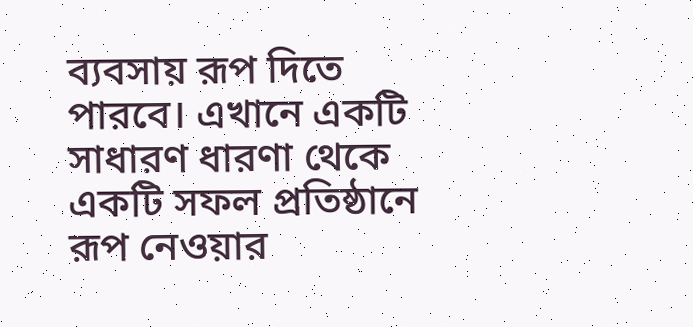ব্যবসায় রূপ দিতে পারবে। এখানে একটি সাধারণ ধারণা থেকে একটি সফল প্রতিষ্ঠানে রূপ নেওয়ার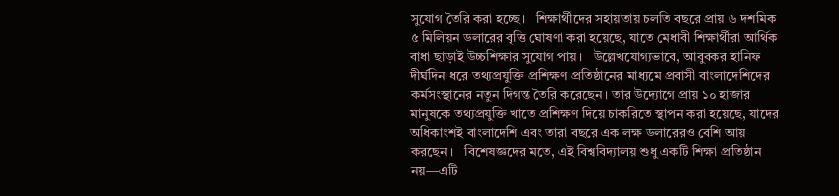সুযোগ তৈরি করা হচ্ছে।   শিক্ষার্থীদের সহায়তায় চলতি বছরে প্রায় ৬ দশমিক ৫ মিলিয়ন ডলারের বৃত্তি ঘোষণা করা হয়েছে, যাতে মেধাবী শিক্ষার্থীরা আর্থিক বাধা ছাড়াই উচ্চশিক্ষার সুযোগ পায়।   উল্লেখযোগ্যভাবে, আবুবকর হানিফ দীর্ঘদিন ধরে তথ্যপ্রযুক্তি প্রশিক্ষণ প্রতিষ্ঠানের মাধ্যমে প্রবাসী বাংলাদেশিদের কর্মসংস্থানের নতুন দিগন্ত তৈরি করেছেন। তার উদ্যোগে প্রায় ১০ হাজার মানুষকে তথ্যপ্রযুক্তি খাতে প্রশিক্ষণ দিয়ে চাকরিতে স্থাপন করা হয়েছে, যাদের অধিকাংশই বাংলাদেশি এবং তারা বছরে এক লক্ষ ডলারেরও বেশি আয় করছেন।   বিশেষজ্ঞদের মতে, এই বিশ্ববিদ্যালয় শুধু একটি শিক্ষা প্রতিষ্ঠান নয়—এটি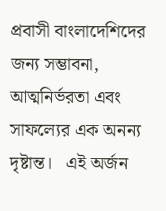প্রবাসী বাংলাদেশিদের জন্য সম্ভাবনা, আত্মনির্ভরতা এবং সাফল্যের এক অনন্য দৃষ্টান্ত।   এই অর্জন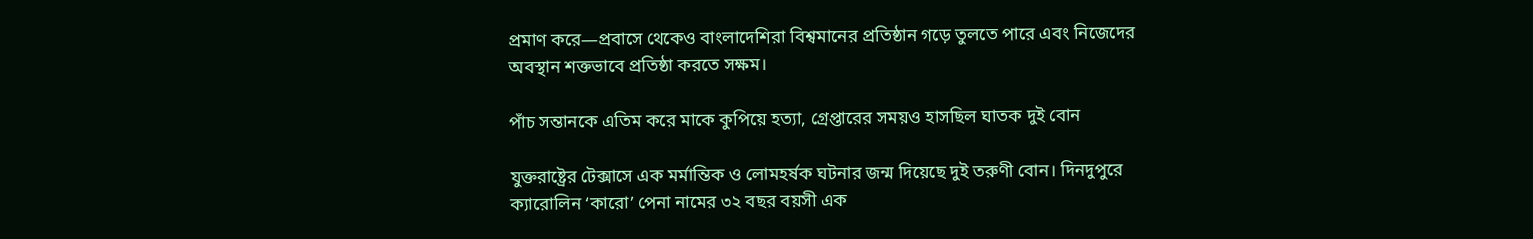প্রমাণ করে—প্রবাসে থেকেও বাংলাদেশিরা বিশ্বমানের প্রতিষ্ঠান গড়ে তুলতে পারে এবং নিজেদের অবস্থান শক্তভাবে প্রতিষ্ঠা করতে সক্ষম।

পাঁচ সন্তানকে এতিম করে মাকে কুপিয়ে হত্যা, গ্রেপ্তারের সময়ও হাসছিল ঘাতক দুই বোন

যুক্তরাষ্ট্রের টেক্সাসে এক মর্মান্তিক ও লোমহর্ষক ঘটনার জন্ম দিয়েছে দুই তরুণী বোন। দিনদুপুরে ক্যারোলিন ‘কারো’ পেনা নামের ৩২ বছর বয়সী এক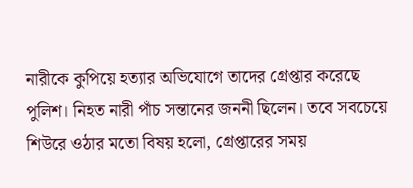নারীকে কুপিয়ে হত্যার অভিযোগে তাদের গ্রেপ্তার করেছে পুলিশ। নিহত নারী পাঁচ সন্তানের জননী ছিলেন। তবে সবচেয়ে শিউরে ওঠার মতো বিষয় হলো, গ্রেপ্তারের সময়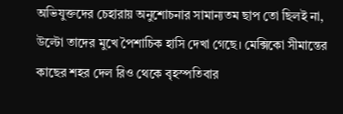অভিযুক্তদের চেহারায় অনুশোচনার সামান্যতম ছাপ তো ছিলই না, উল্টো তাদের মুখে পৈশাচিক হাসি দেখা গেছে। মেক্সিকো সীমান্তের কাছের শহর দেল রিও থেকে বৃহস্পতিবার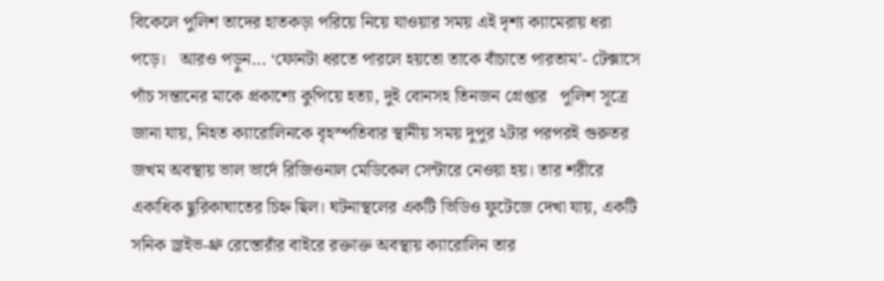বিকেলে পুলিশ তাদের হাতকড়া পরিয়ে নিয়ে যাওয়ার সময় এই দৃশ্য ক্যামেরায় ধরা পড়ে।   আরও পড়ুন... ‘ফোনটা ধরতে পারলে হয়তো তাকে বাঁচাতে পারতাম’- টেক্সাসে পাঁচ সন্তানের মাকে প্রকাশ্যে কুপিয়ে হত্যা, দুই বোনসহ তিনজন গ্রেপ্তার   পুলিশ সূত্রে জানা যায়, নিহত ক্যারোলিনকে বৃহস্পতিবার স্থানীয় সময় দুপুর ২টার পরপরই গুরুতর জখম অবস্থায় ভাল ভার্দে রিজিওনাল মেডিকেল সেন্টারে নেওয়া হয়। তার শরীরে একাধিক ছুরিকাঘাতের চিহ্ন ছিল। ঘটনাস্থলের একটি ভিডিও ফুটেজে দেখা যায়, একটি সনিক ড্রাইভ-থ্রু রেস্তোরাঁর বাইরে রক্তাক্ত অবস্থায় ক্যারোলিন তার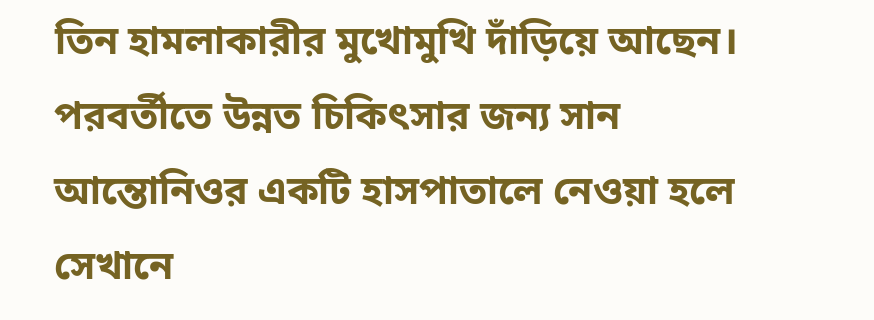তিন হামলাকারীর মুখোমুখি দাঁড়িয়ে আছেন।   পরবর্তীতে উন্নত চিকিৎসার জন্য সান আন্তোনিওর একটি হাসপাতালে নেওয়া হলে সেখানে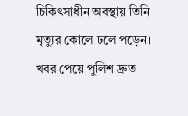চিকিৎসাধীন অবস্থায় তিনি মৃত্যুর কোলে ঢলে পড়েন। খবর পেয়ে পুলিশ দ্রুত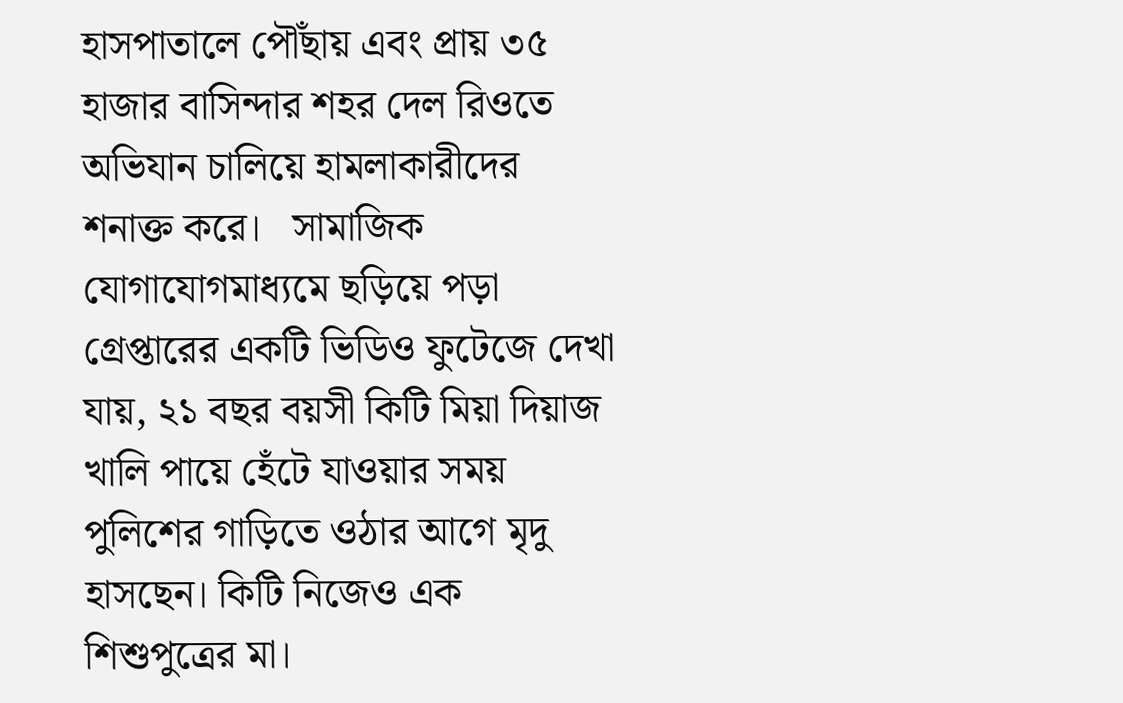হাসপাতালে পৌঁছায় এবং প্রায় ৩৫ হাজার বাসিন্দার শহর দেল রিওতে অভিযান চালিয়ে হামলাকারীদের শনাক্ত করে।   সামাজিক যোগাযোগমাধ্যমে ছড়িয়ে পড়া গ্রেপ্তারের একটি ভিডিও ফুটেজে দেখা যায়, ২১ বছর বয়সী কিটি মিয়া দিয়াজ খালি পায়ে হেঁটে যাওয়ার সময় পুলিশের গাড়িতে ওঠার আগে মৃদু হাসছেন। কিটি নিজেও এক শিশুপুত্রের মা।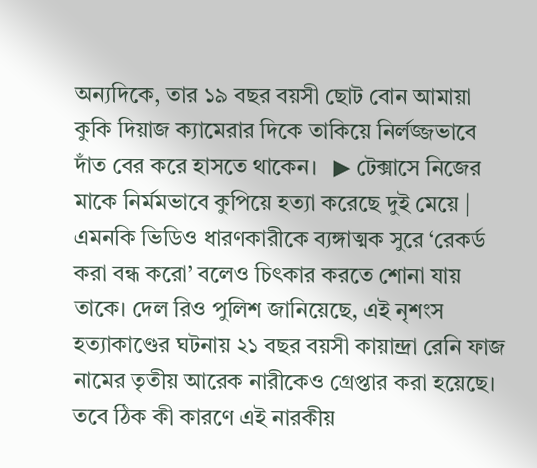অন্যদিকে, তার ১৯ বছর বয়সী ছোট বোন আমায়া কুকি দিয়াজ ক্যামেরার দিকে তাকিয়ে নির্লজ্জভাবে দাঁত বের করে হাসতে থাকেন।   ▶ টেক্সাসে নিজের মাকে নির্মমভাবে কুপিয়ে হত্যা করেছে দুই মেয়ে |   এমনকি ভিডিও ধারণকারীকে ব্যঙ্গাত্মক সুরে ‘রেকর্ড করা বন্ধ করো’ বলেও চিৎকার করতে শোনা যায় তাকে। দেল রিও পুলিশ জানিয়েছে, এই নৃশংস হত্যাকাণ্ডের ঘটনায় ২১ বছর বয়সী কায়ান্দ্রা রেনি ফাজ নামের তৃতীয় আরেক নারীকেও গ্রেপ্তার করা হয়েছে। তবে ঠিক কী কারণে এই নারকীয়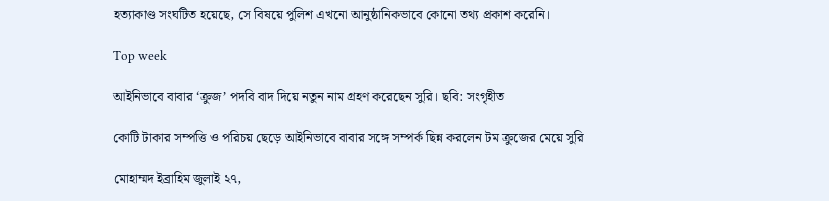হত্যাকাণ্ড সংঘটিত হয়েছে, সে বিষয়ে পুলিশ এখনো আনুষ্ঠানিকভাবে কোনো তথ্য প্রকাশ করেনি।

Top week

আইনিভাবে বাবার ‘ক্রুজ’ পদবি বাদ দিয়ে নতুন নাম গ্রহণ করেছেন সুরি। ছবি: সংগৃহীত

কোটি টাকার সম্পত্তি ও পরিচয় ছেড়ে আইনিভাবে বাবার সঙ্গে সম্পর্ক ছিন্ন করলেন টম ক্রুজের মেয়ে সুরি

মোহাম্মদ ইব্রাহিম জুলাই ২৭,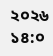২০২৬ ১৪:০